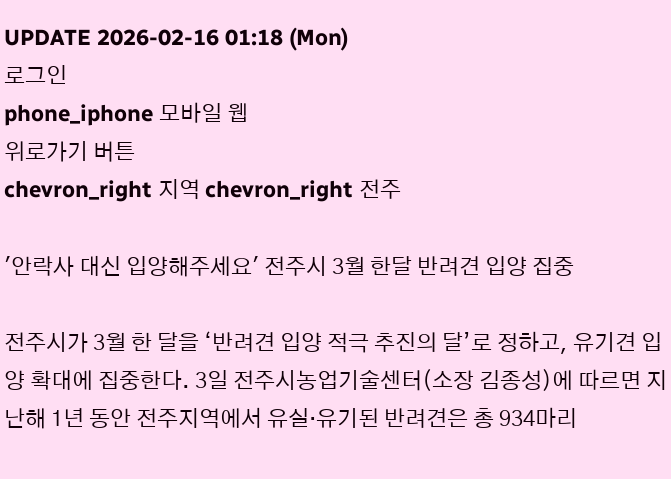UPDATE 2026-02-16 01:18 (Mon)
로그인
phone_iphone 모바일 웹
위로가기 버튼
chevron_right 지역 chevron_right 전주

'안락사 대신 입양해주세요' 전주시 3월 한달 반려견 입양 집중

전주시가 3월 한 달을 ‘반려견 입양 적극 추진의 달’로 정하고, 유기견 입양 확대에 집중한다. 3일 전주시농업기술센터(소장 김종성)에 따르면 지난해 1년 동안 전주지역에서 유실·유기된 반려견은 총 934마리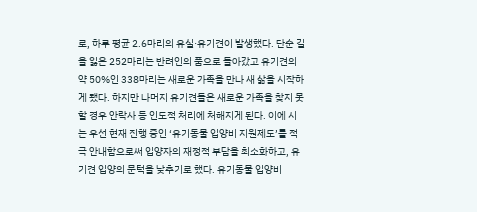로, 하루 평균 2.6마리의 유실·유기견이 발생했다. 단순 길을 잃은 252마리는 반려인의 품으로 돌아갔고 유기견의 약 50%인 338마리는 새로운 가족을 만나 새 삶을 시작하게 됐다. 하지만 나머지 유기견들은 새로운 가족을 찾지 못할 경우 안락사 등 인도적 처리에 처해지게 된다. 이에 시는 우선 현재 진행 중인 ‘유기동물 입양비 지원제도’를 적극 안내함으로써 입양자의 재정적 부담을 최소화하고, 유기견 입양의 문턱을 낮추기로 했다. 유기동물 입양비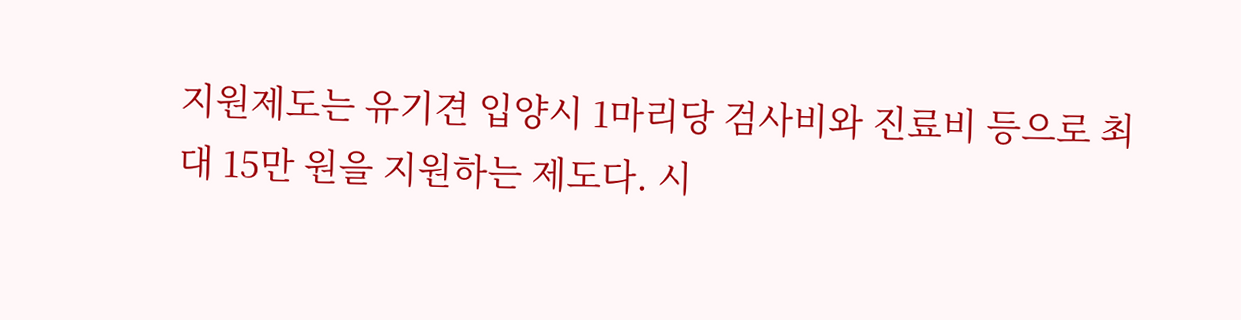지원제도는 유기견 입양시 1마리당 검사비와 진료비 등으로 최대 15만 원을 지원하는 제도다. 시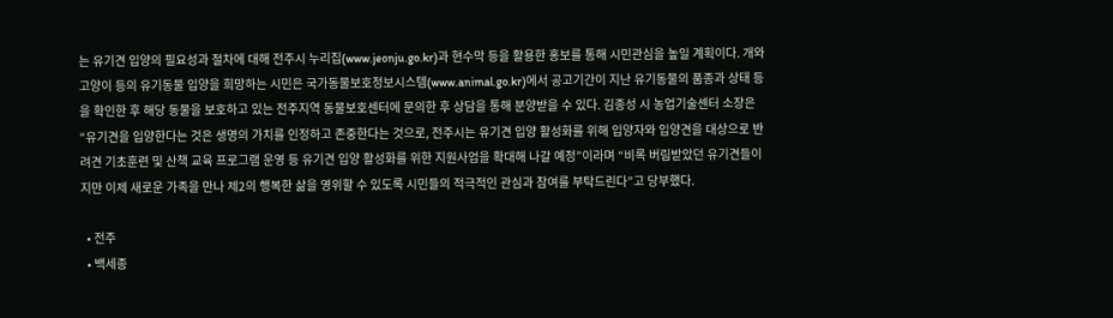는 유기견 입양의 필요성과 절차에 대해 전주시 누리집(www.jeonju.go.kr)과 현수막 등을 활용한 홍보를 통해 시민관심을 높일 계획이다. 개와 고양이 등의 유기동물 입양을 희망하는 시민은 국가동물보호정보시스템(www.animal.go.kr)에서 공고기간이 지난 유기동물의 품종과 상태 등을 확인한 후 해당 동물을 보호하고 있는 전주지역 동물보호센터에 문의한 후 상담을 통해 분양받을 수 있다. 김종성 시 농업기술센터 소장은 “유기견을 입양한다는 것은 생명의 가치를 인정하고 존중한다는 것으로, 전주시는 유기견 입양 활성화를 위해 입양자와 입양견을 대상으로 반려견 기초훈련 및 산책 교육 프로그램 운영 등 유기견 입양 활성화를 위한 지원사업을 확대해 나갈 예정”이라며 “비록 버림받았던 유기견들이지만 이제 새로운 가족을 만나 제2의 행복한 삶을 영위할 수 있도록 시민들의 적극적인 관심과 참여를 부탁드린다”고 당부했다.

  • 전주
  • 백세종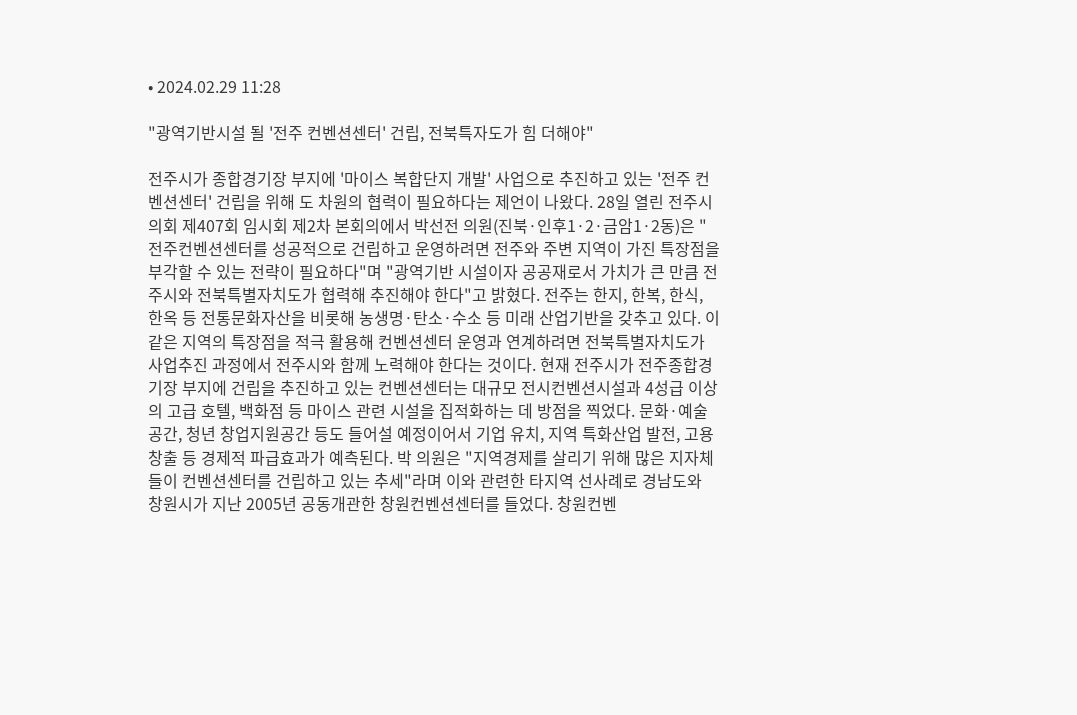• 2024.02.29 11:28

"광역기반시설 될 '전주 컨벤션센터' 건립, 전북특자도가 힘 더해야"

전주시가 종합경기장 부지에 '마이스 복합단지 개발' 사업으로 추진하고 있는 '전주 컨벤션센터' 건립을 위해 도 차원의 협력이 필요하다는 제언이 나왔다. 28일 열린 전주시의회 제407회 임시회 제2차 본회의에서 박선전 의원(진북·인후1·2·금암1·2동)은 "전주컨벤션센터를 성공적으로 건립하고 운영하려면 전주와 주변 지역이 가진 특장점을 부각할 수 있는 전략이 필요하다"며 "광역기반 시설이자 공공재로서 가치가 큰 만큼 전주시와 전북특별자치도가 협력해 추진해야 한다"고 밝혔다. 전주는 한지, 한복, 한식, 한옥 등 전통문화자산을 비롯해 농생명·탄소·수소 등 미래 산업기반을 갖추고 있다. 이같은 지역의 특장점을 적극 활용해 컨벤션센터 운영과 연계하려면 전북특별자치도가 사업추진 과정에서 전주시와 함께 노력해야 한다는 것이다. 현재 전주시가 전주종합경기장 부지에 건립을 추진하고 있는 컨벤션센터는 대규모 전시컨벤션시설과 4성급 이상의 고급 호텔, 백화점 등 마이스 관련 시설을 집적화하는 데 방점을 찍었다. 문화·예술공간, 청년 창업지원공간 등도 들어설 예정이어서 기업 유치, 지역 특화산업 발전, 고용 창출 등 경제적 파급효과가 예측된다. 박 의원은 "지역경제를 살리기 위해 많은 지자체들이 컨벤션센터를 건립하고 있는 추세"라며 이와 관련한 타지역 선사례로 경남도와 창원시가 지난 2005년 공동개관한 창원컨벤션센터를 들었다. 창원컨벤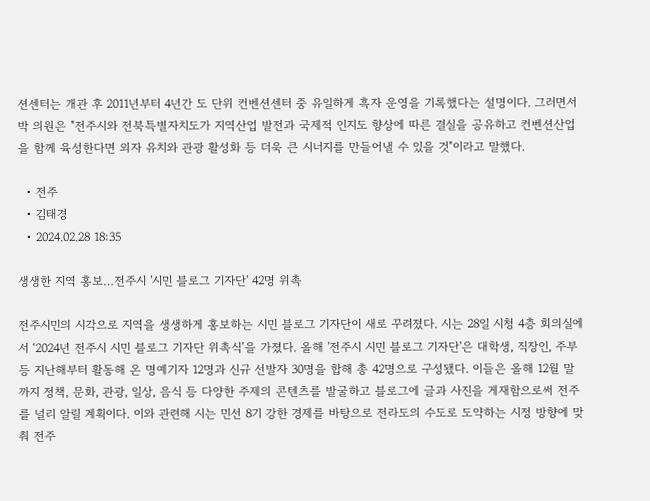션센터는 개관 후 2011년부터 4년간 도 단위 컨벤션센터 중 유일하게 흑자 운영을 기록했다는 설명이다. 그러면서 박 의원은 "전주시와 전북특별자치도가 지역산업 발전과 국제적 인지도 향상에 따른 결실을 공유하고 컨벤션산업을 함께 육성한다면 외자 유치와 관광 활성화 등 더욱 큰 시너지를 만들어낼 수 있을 것"이라고 말했다.

  • 전주
  • 김태경
  • 2024.02.28 18:35

생생한 지역 홍보…전주시 '시민 블로그 기자단' 42명 위촉

전주시민의 시각으로 지역을 생생하게 홍보하는 시민 블로그 기자단이 새로 꾸려졌다. 시는 28일 시청 4층 회의실에서 ‘2024년 전주시 시민 블로그 기자단 위촉식’을 가졌다. 올해 '전주시 시민 블로그 기자단'은 대학생, 직장인, 주부 등 지난해부터 활동해 온 명예기자 12명과 신규 선발자 30명을 합해 총 42명으로 구성됐다. 이들은 올해 12월 말까지 정책, 문화, 관광, 일상, 음식 등 다양한 주제의 콘텐츠를 발굴하고 블로그에 글과 사진을 게재함으로써 전주를 널리 알릴 계획이다. 이와 관련해 시는 민선 8기 강한 경제를 바탕으로 전라도의 수도로 도약하는 시정 방향에 맞춰 전주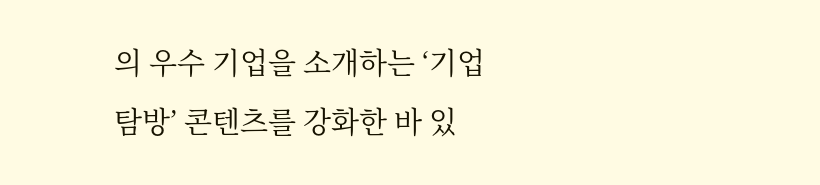의 우수 기업을 소개하는 ‘기업탐방’ 콘텐츠를 강화한 바 있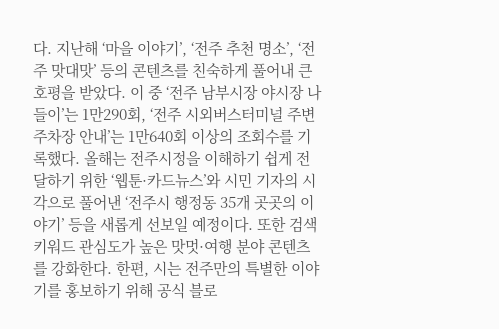다. 지난해 ‘마을 이야기’, ‘전주 추천 명소’, ‘전주 맛대맛’ 등의 콘텐츠를 친숙하게 풀어내 큰 호평을 받았다. 이 중 ‘전주 남부시장 야시장 나들이’는 1만290회, ‘전주 시외버스터미널 주변 주차장 안내’는 1만640회 이상의 조회수를 기록했다. 올해는 전주시정을 이해하기 쉽게 전달하기 위한 ‘웹툰·카드뉴스’와 시민 기자의 시각으로 풀어낸 ‘전주시 행정동 35개 곳곳의 이야기’ 등을 새롭게 선보일 예정이다. 또한 검색 키워드 관심도가 높은 맛멋·여행 분야 콘텐츠를 강화한다. 한편, 시는 전주만의 특별한 이야기를 홍보하기 위해 공식 블로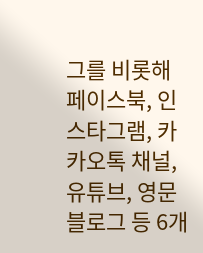그를 비롯해 페이스북, 인스타그램, 카카오톡 채널, 유튜브, 영문 블로그 등 6개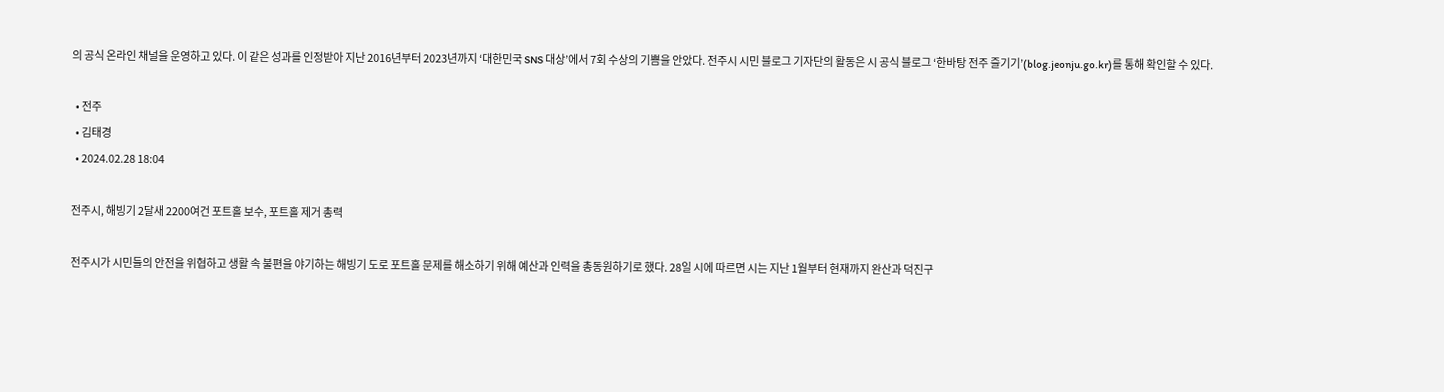의 공식 온라인 채널을 운영하고 있다. 이 같은 성과를 인정받아 지난 2016년부터 2023년까지 ‘대한민국 SNS 대상’에서 7회 수상의 기쁨을 안았다. 전주시 시민 블로그 기자단의 활동은 시 공식 블로그 ‘한바탕 전주 즐기기’(blog.jeonju.go.kr)를 통해 확인할 수 있다.

  • 전주
  • 김태경
  • 2024.02.28 18:04

전주시, 해빙기 2달새 2200여건 포트홀 보수, 포트홀 제거 총력

전주시가 시민들의 안전을 위협하고 생활 속 불편을 야기하는 해빙기 도로 포트홀 문제를 해소하기 위해 예산과 인력을 총동원하기로 했다. 28일 시에 따르면 시는 지난 1월부터 현재까지 완산과 덕진구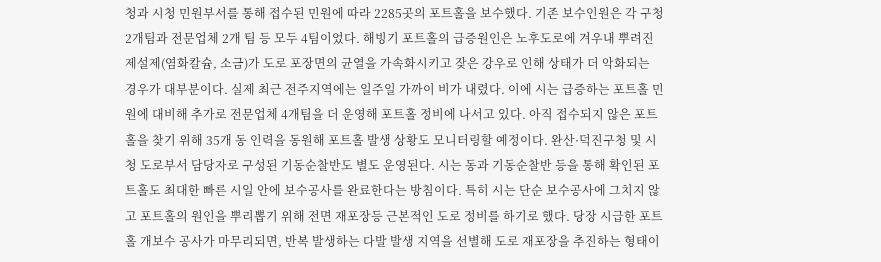청과 시청 민원부서를 통해 접수된 민원에 따라 2285곳의 포트홀을 보수했다. 기존 보수인원은 각 구청 2개팀과 전문업체 2개 팀 등 모두 4팀이었다. 해빙기 포트홀의 급증원인은 노후도로에 겨우내 뿌려진 제설제(염화칼슘, 소금)가 도로 포장면의 균열을 가속화시키고 잦은 강우로 인해 상태가 더 악화되는 경우가 대부분이다. 실제 최근 전주지역에는 일주일 가까이 비가 내렸다. 이에 시는 급증하는 포트홀 민원에 대비해 추가로 전문업체 4개팀을 더 운영해 포트홀 정비에 나서고 있다. 아직 접수되지 않은 포트홀을 찾기 위해 35개 동 인력을 동원해 포트홀 발생 상황도 모니터링할 예정이다. 완산·덕진구청 및 시청 도로부서 담당자로 구성된 기동순찰반도 별도 운영된다. 시는 동과 기동순찰반 등을 통해 확인된 포트홀도 최대한 빠른 시일 안에 보수공사를 완료한다는 방침이다. 특히 시는 단순 보수공사에 그치지 않고 포트홀의 원인을 뿌리뽑기 위해 전면 재포장등 근본적인 도로 정비를 하기로 했다. 당장 시급한 포트홀 개보수 공사가 마무리되면, 반복 발생하는 다발 발생 지역을 선별해 도로 재포장을 추진하는 형태이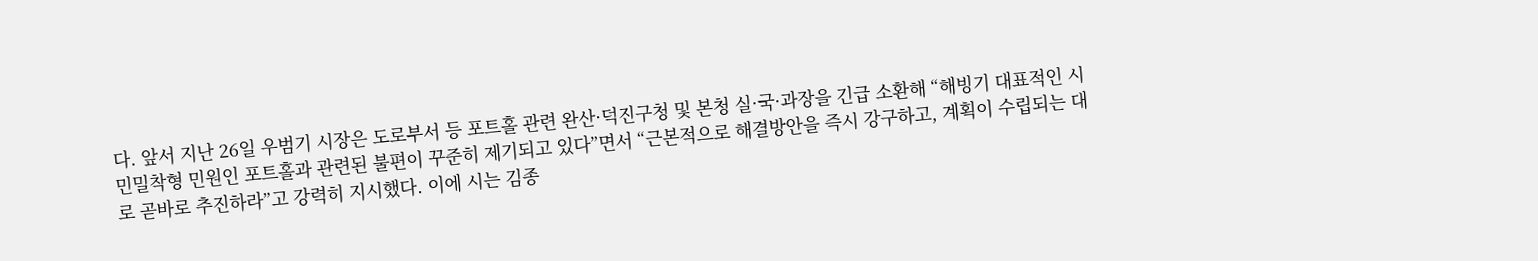다. 앞서 지난 26일 우범기 시장은 도로부서 등 포트홀 관련 완산·덕진구청 및 본청 실·국·과장을 긴급 소환해 “해빙기 대표적인 시민밀착형 민원인 포트홀과 관련된 불편이 꾸준히 제기되고 있다”면서 “근본적으로 해결방안을 즉시 강구하고, 계획이 수립되는 대로 곧바로 추진하라”고 강력히 지시했다. 이에 시는 김종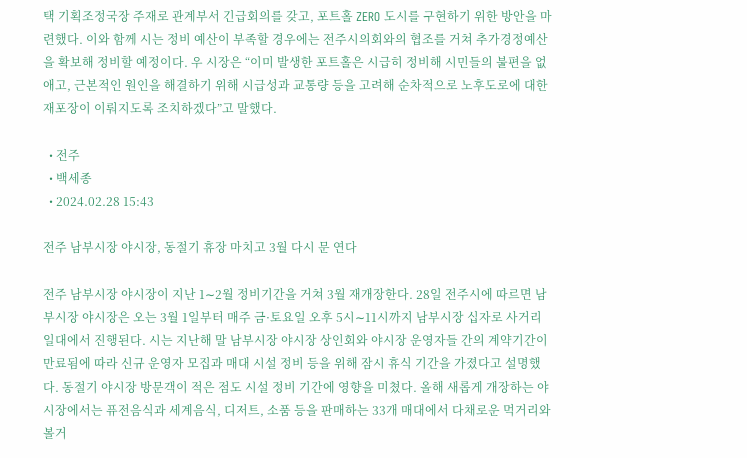택 기획조정국장 주재로 관계부서 긴급회의를 갖고, 포트홀 ZERO 도시를 구현하기 위한 방안을 마련했다. 이와 함께 시는 정비 예산이 부족할 경우에는 전주시의회와의 협조를 거쳐 추가경정예산을 확보해 정비할 예정이다. 우 시장은 “이미 발생한 포트홀은 시급히 정비해 시민들의 불편을 없애고, 근본적인 원인을 해결하기 위해 시급성과 교통량 등을 고려해 순차적으로 노후도로에 대한 재포장이 이뤄지도록 조치하겠다”고 말했다.

  • 전주
  • 백세종
  • 2024.02.28 15:43

전주 남부시장 야시장, 동절기 휴장 마치고 3월 다시 문 연다

전주 남부시장 야시장이 지난 1∼2월 정비기간을 거쳐 3월 재개장한다. 28일 전주시에 따르면 남부시장 야시장은 오는 3월 1일부터 매주 금·토요일 오후 5시∼11시까지 남부시장 십자로 사거리 일대에서 진행된다. 시는 지난해 말 남부시장 야시장 상인회와 야시장 운영자들 간의 계약기간이 만료됨에 따라 신규 운영자 모집과 매대 시설 정비 등을 위해 잠시 휴식 기간을 가졌다고 설명했다. 동절기 야시장 방문객이 적은 점도 시설 정비 기간에 영향을 미쳤다. 올해 새롭게 개장하는 야시장에서는 퓨전음식과 세계음식, 디저트, 소품 등을 판매하는 33개 매대에서 다채로운 먹거리와 볼거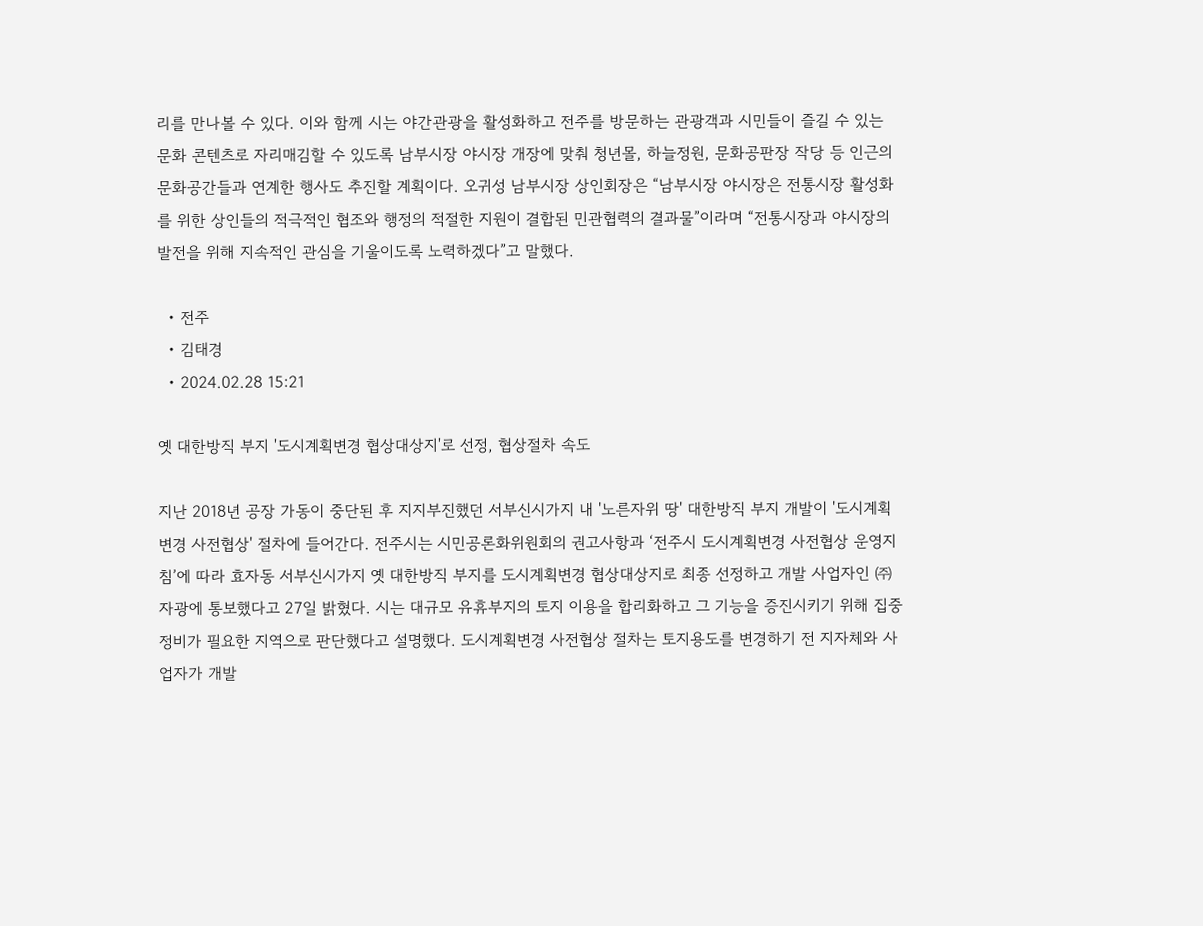리를 만나볼 수 있다. 이와 함께 시는 야간관광을 활성화하고 전주를 방문하는 관광객과 시민들이 즐길 수 있는 문화 콘텐츠로 자리매김할 수 있도록 남부시장 야시장 개장에 맞춰 청년몰, 하늘정원, 문화공판장 작당 등 인근의 문화공간들과 연계한 행사도 추진할 계획이다. 오귀성 남부시장 상인회장은 “남부시장 야시장은 전통시장 활성화를 위한 상인들의 적극적인 협조와 행정의 적절한 지원이 결합된 민관협력의 결과물”이라며 “전통시장과 야시장의 발전을 위해 지속적인 관심을 기울이도록 노력하겠다”고 말했다.

  • 전주
  • 김태경
  • 2024.02.28 15:21

옛 대한방직 부지 '도시계획변경 협상대상지'로 선정, 협상절차 속도

지난 2018년 공장 가동이 중단된 후 지지부진했던 서부신시가지 내 '노른자위 땅' 대한방직 부지 개발이 '도시계획변경 사전협상' 절차에 들어간다. 전주시는 시민공론화위원회의 권고사항과 ‘전주시 도시계획변경 사전협상 운영지침’에 따라 효자동 서부신시가지 옛 대한방직 부지를 도시계획변경 협상대상지로 최종 선정하고 개발 사업자인 ㈜자광에 통보했다고 27일 밝혔다. 시는 대규모 유휴부지의 토지 이용을 합리화하고 그 기능을 증진시키기 위해 집중 정비가 필요한 지역으로 판단했다고 설명했다. 도시계획변경 사전협상 절차는 토지용도를 변경하기 전 지자체와 사업자가 개발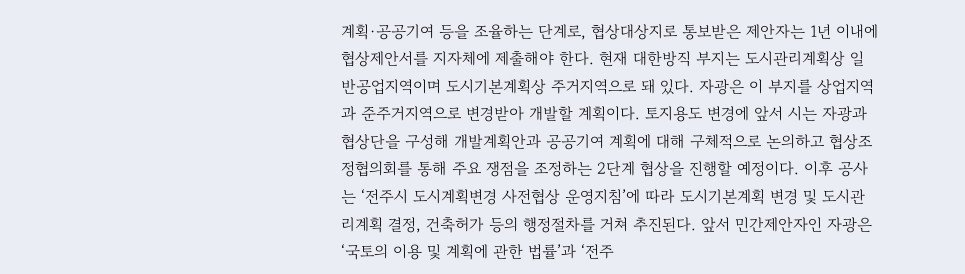계획·공공기여 등을 조율하는 단계로, 협상대상지로 통보받은 제안자는 1년 이내에 협상제안서를 지자체에 제출해야 한다. 현재 대한방직 부지는 도시관리계획상 일반공업지역이며 도시기본계획상 주거지역으로 돼 있다. 자광은 이 부지를 상업지역과 준주거지역으로 변경받아 개발할 계획이다. 토지용도 변경에 앞서 시는 자광과 협상단을 구성해 개발계획안과 공공기여 계획에 대해 구체적으로 논의하고 협상조정협의회를 통해 주요 쟁점을 조정하는 2단계 협상을 진행할 예정이다. 이후 공사는 ‘전주시 도시계획변경 사전협상 운영지침’에 따라 도시기본계획 변경 및 도시관리계획 결정, 건축허가 등의 행정절차를 거쳐 추진된다. 앞서 민간제안자인 자광은 ‘국토의 이용 및 계획에 관한 법률’과 ‘전주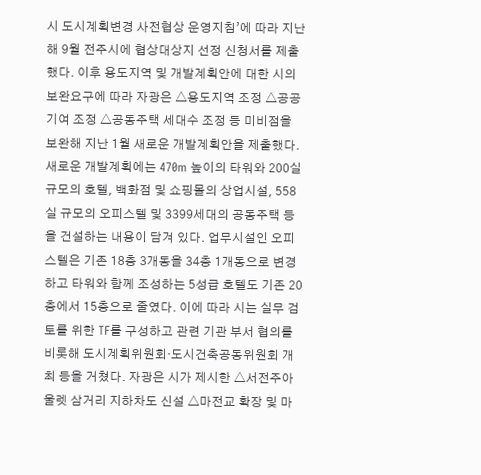시 도시계획변경 사전협상 운영지침’에 따라 지난해 9월 전주시에 협상대상지 선정 신청서를 제출했다. 이후 용도지역 및 개발계획안에 대한 시의 보완요구에 따라 자광은 △용도지역 조정 △공공기여 조정 △공동주택 세대수 조정 등 미비점을 보완해 지난 1월 새로운 개발계획안을 제출했다. 새로운 개발계획에는 470m 높이의 타워와 200실 규모의 호텔, 백화점 및 쇼핑몰의 상업시설, 558실 규모의 오피스텔 및 3399세대의 공동주택 등을 건설하는 내용이 담겨 있다. 업무시설인 오피스텔은 기존 18층 3개동을 34층 1개동으로 변경하고 타워와 함께 조성하는 5성급 호텔도 기존 20층에서 15층으로 줄였다. 이에 따라 시는 실무 검토를 위한 TF를 구성하고 관련 기관 부서 협의를 비롯해 도시계획위원회·도시건축공동위원회 개최 등을 거쳤다. 자광은 시가 제시한 △서전주아울렛 삼거리 지하차도 신설 △마전교 확장 및 마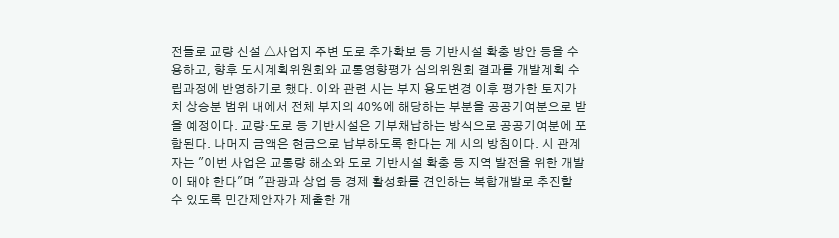전들로 교량 신설 △사업지 주변 도로 추가확보 등 기반시설 확충 방안 등을 수용하고, 향후 도시계획위원회와 교통영향평가 심의위원회 결과를 개발계획 수립과정에 반영하기로 했다. 이와 관련 시는 부지 용도변경 이후 평가한 토지가치 상승분 범위 내에서 전체 부지의 40%에 해당하는 부분을 공공기여분으로 받을 예정이다. 교량·도로 등 기반시설은 기부채납하는 방식으로 공공기여분에 포함된다. 나머지 금액은 현금으로 납부하도록 한다는 게 시의 방침이다. 시 관계자는 "이번 사업은 교통량 해소와 도로 기반시설 확충 등 지역 발전을 위한 개발이 돼야 한다"며 "관광과 상업 등 경제 활성화를 견인하는 복합개발로 추진할 수 있도록 민간제안자가 제출한 개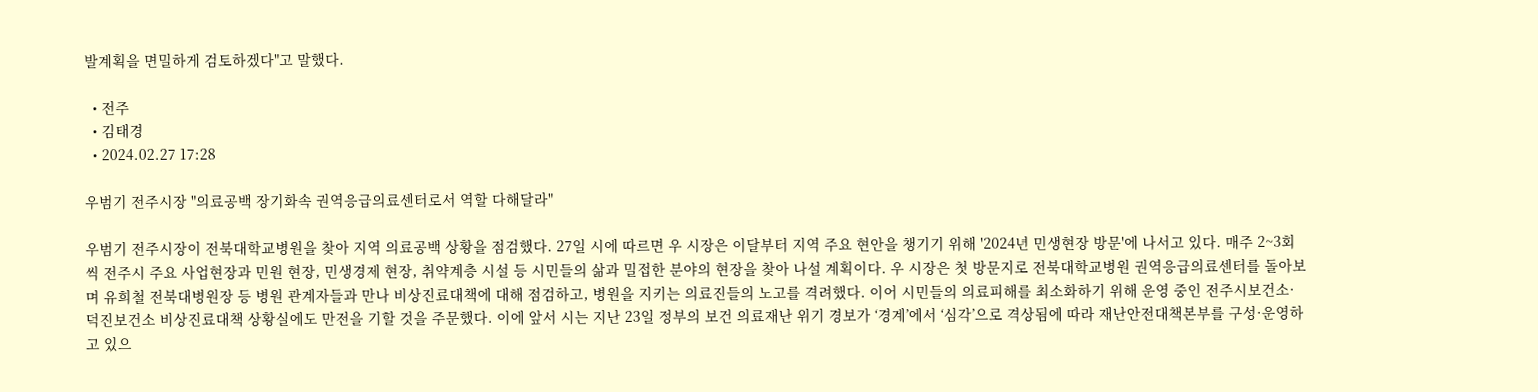발계획을 면밀하게 검토하겠다"고 말했다.

  • 전주
  • 김태경
  • 2024.02.27 17:28

우범기 전주시장 "의료공백 장기화속 권역응급의료센터로서 역할 다해달라"

우범기 전주시장이 전북대학교병원을 찾아 지역 의료공백 상황을 점검했다. 27일 시에 따르면 우 시장은 이달부터 지역 주요 현안을 챙기기 위해 '2024년 민생현장 방문'에 나서고 있다. 매주 2~3회씩 전주시 주요 사업현장과 민원 현장, 민생경제 현장, 취약계층 시설 등 시민들의 삶과 밀접한 분야의 현장을 찾아 나설 계획이다. 우 시장은 첫 방문지로 전북대학교병원 권역응급의료센터를 돌아보며 유희철 전북대병원장 등 병원 관계자들과 만나 비상진료대책에 대해 점검하고, 병원을 지키는 의료진들의 노고를 격려했다. 이어 시민들의 의료피해를 최소화하기 위해 운영 중인 전주시보건소·덕진보건소 비상진료대책 상황실에도 만전을 기할 것을 주문했다. 이에 앞서 시는 지난 23일 정부의 보건 의료재난 위기 경보가 ‘경계’에서 ‘심각’으로 격상됨에 따라 재난안전대책본부를 구성·운영하고 있으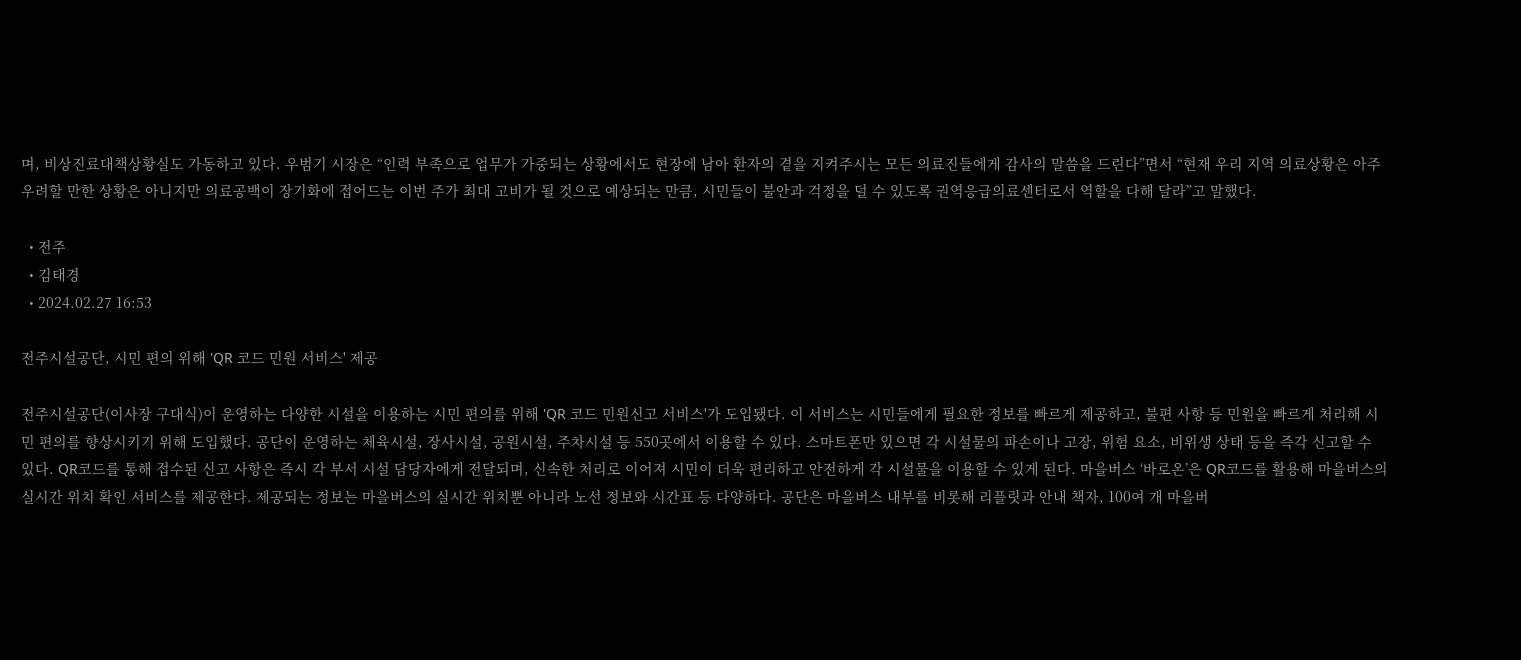며, 비상진료대책상황실도 가동하고 있다. 우범기 시장은 “인력 부족으로 업무가 가중되는 상황에서도 현장에 남아 환자의 곁을 지켜주시는 모든 의료진들에게 감사의 말씀을 드린다”면서 “현재 우리 지역 의료상황은 아주 우려할 만한 상황은 아니지만 의료공백이 장기화에 접어드는 이번 주가 최대 고비가 될 것으로 예상되는 만큼, 시민들이 불안과 걱정을 덜 수 있도록 권역응급의료센터로서 역할을 다해 달라”고 말했다.

  • 전주
  • 김태경
  • 2024.02.27 16:53

전주시설공단, 시민 편의 위해 'QR 코드 민원 서비스' 제공

전주시설공단(이사장 구대식)이 운영하는 다양한 시설을 이용하는 시민 편의를 위해 'QR 코드 민원신고 서비스'가 도입됐다. 이 서비스는 시민들에게 필요한 정보를 빠르게 제공하고, 불편 사항 등 민원을 빠르게 처리해 시민 편의를 향상시키기 위해 도입했다. 공단이 운영하는 체육시설, 장사시설, 공원시설, 주차시설 등 550곳에서 이용할 수 있다. 스마트폰만 있으면 각 시설물의 파손이나 고장, 위험 요소, 비위생 상태 등을 즉각 신고할 수 있다. QR코드를 통해 접수된 신고 사항은 즉시 각 부서 시설 담당자에게 전달되며, 신속한 처리로 이어져 시민이 더욱 편리하고 안전하게 각 시설물을 이용할 수 있게 된다. 마을버스 ‘바로온’은 QR코드를 활용해 마을버스의 실시간 위치 확인 서비스를 제공한다. 제공되는 정보는 마을버스의 실시간 위치뿐 아니라 노선 정보와 시간표 등 다양하다. 공단은 마을버스 내부를 비롯해 리플릿과 안내 책자, 100여 개 마을버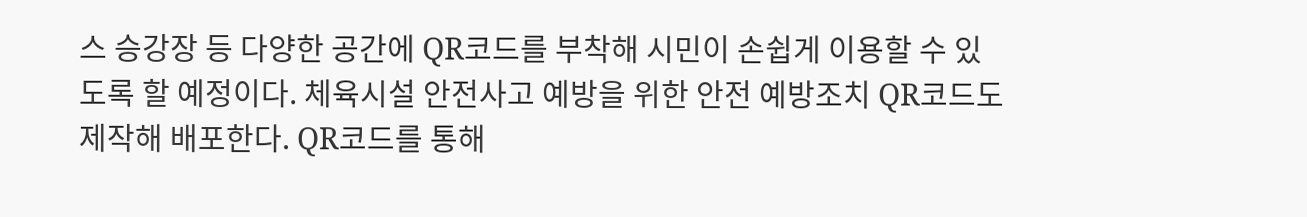스 승강장 등 다양한 공간에 QR코드를 부착해 시민이 손쉽게 이용할 수 있도록 할 예정이다. 체육시설 안전사고 예방을 위한 안전 예방조치 QR코드도 제작해 배포한다. QR코드를 통해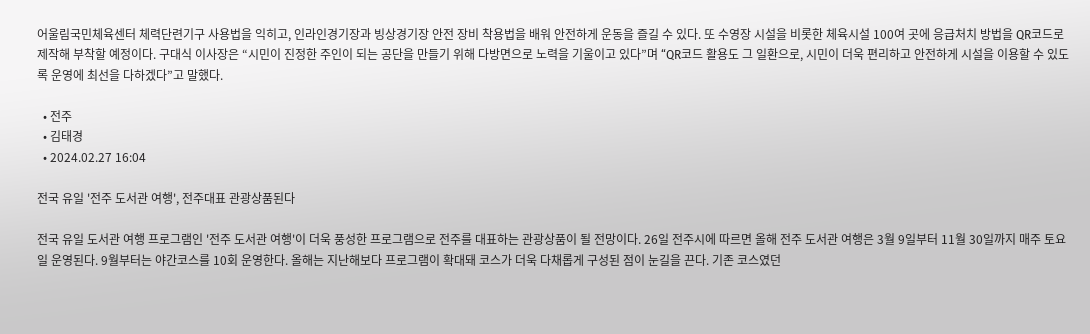어울림국민체육센터 체력단련기구 사용법을 익히고, 인라인경기장과 빙상경기장 안전 장비 착용법을 배워 안전하게 운동을 즐길 수 있다. 또 수영장 시설을 비롯한 체육시설 100여 곳에 응급처치 방법을 QR코드로 제작해 부착할 예정이다. 구대식 이사장은 “시민이 진정한 주인이 되는 공단을 만들기 위해 다방면으로 노력을 기울이고 있다”며 “QR코드 활용도 그 일환으로, 시민이 더욱 편리하고 안전하게 시설을 이용할 수 있도록 운영에 최선을 다하겠다”고 말했다.

  • 전주
  • 김태경
  • 2024.02.27 16:04

전국 유일 '전주 도서관 여행', 전주대표 관광상품된다

전국 유일 도서관 여행 프로그램인 '전주 도서관 여행'이 더욱 풍성한 프로그램으로 전주를 대표하는 관광상품이 될 전망이다. 26일 전주시에 따르면 올해 전주 도서관 여행은 3월 9일부터 11월 30일까지 매주 토요일 운영된다. 9월부터는 야간코스를 10회 운영한다. 올해는 지난해보다 프로그램이 확대돼 코스가 더욱 다채롭게 구성된 점이 눈길을 끈다. 기존 코스였던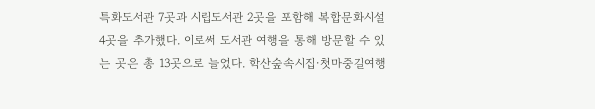특화도서관 7곳과 시립도서관 2곳을 포함해 복합문화시설 4곳을 추가했다. 이로써 도서관 여행을 통해 방문할 수 있는 곳은 총 13곳으로 늘었다. 학산숲속시집·첫마중길여행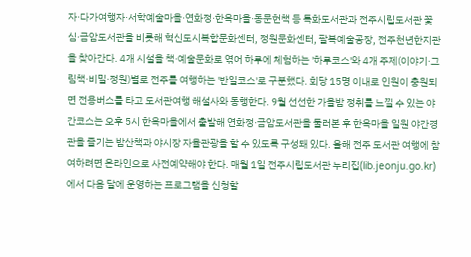자·다가여행자·서학예술마을·연화정·한옥마을·동문헌책 등 특화도서관과 전주시립도서관 꽃심·금암도서관을 비롯해 혁신도시복합문화센터, 정원문화센터, 팔복예술공장, 전주천년한지관을 찾아간다. 4개 시설을 책·예술문화로 엮어 하루에 체험하는 '하루코스'와 4개 주제(이야기·그림책·비밀·정원)별로 전주를 여행하는 '반일코스'로 구분했다. 회당 15명 이내로 인원이 충원되면 전용버스를 타고 도서관여행 해설사와 동행한다. 9월 선선한 가을밤 정취를 느낄 수 있는 야간코스는 오후 5시 한옥마을에서 출발해 연화정·금암도서관을 둘러본 후 한옥마을 일원 야간경관을 즐기는 밤산책과 야시장 자율관광을 할 수 있도록 구성돼 있다. 올해 전주 도서관 여행에 참여하려면 온라인으로 사전예약해야 한다. 매월 1일 전주시립도서관 누리집(lib.jeonju.go.kr)에서 다음 달에 운영하는 프로그램을 신청할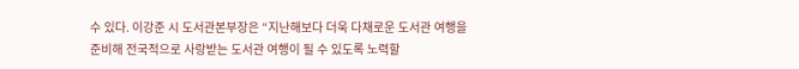수 있다. 이강준 시 도서관본부장은 “지난해보다 더욱 다채로운 도서관 여행을 준비해 전국적으로 사랑받는 도서관 여행이 될 수 있도록 노력할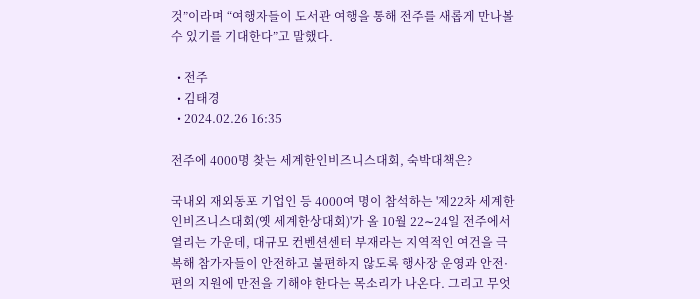것”이라며 “여행자들이 도서관 여행을 통해 전주를 새롭게 만나볼 수 있기를 기대한다”고 말했다.

  • 전주
  • 김태경
  • 2024.02.26 16:35

전주에 4000명 찾는 세계한인비즈니스대회, 숙박대책은?

국내외 재외동포 기업인 등 4000여 명이 참석하는 '제22차 세계한인비즈니스대회(옛 세계한상대회)'가 올 10월 22∼24일 전주에서 열리는 가운데, 대규모 컨벤션센터 부재라는 지역적인 여건을 극복해 참가자들이 안전하고 불편하지 않도록 행사장 운영과 안전·편의 지원에 만전을 기해야 한다는 목소리가 나온다. 그리고 무엇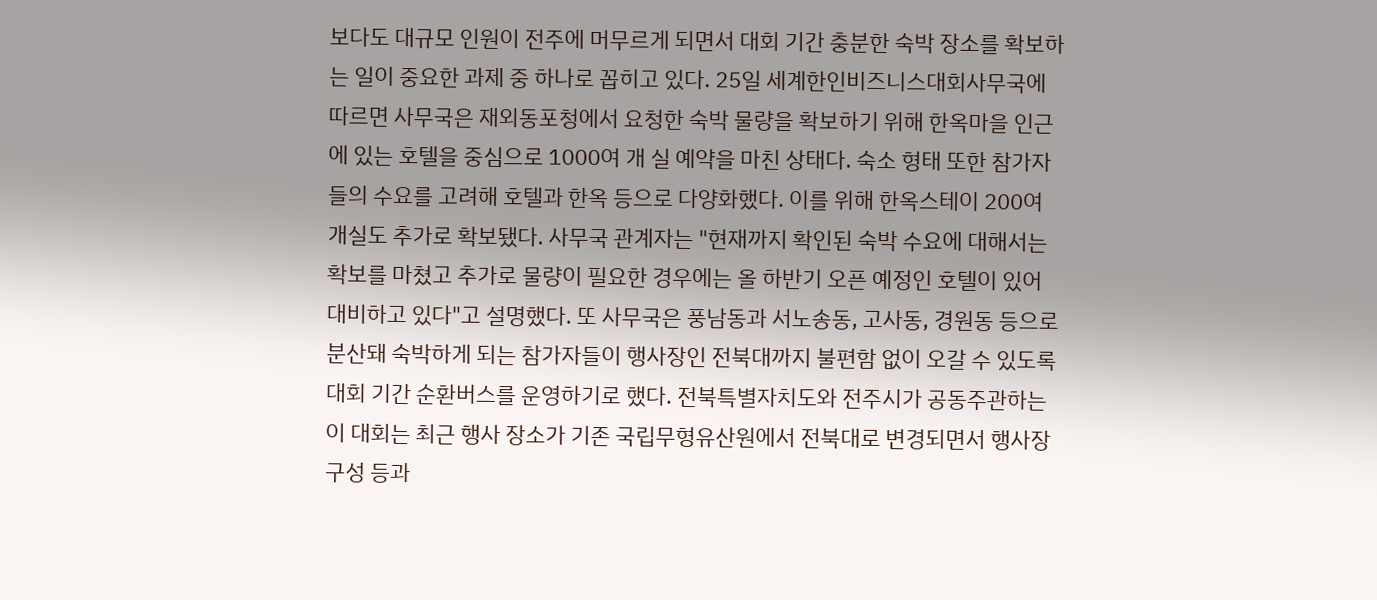보다도 대규모 인원이 전주에 머무르게 되면서 대회 기간 충분한 숙박 장소를 확보하는 일이 중요한 과제 중 하나로 꼽히고 있다. 25일 세계한인비즈니스대회사무국에 따르면 사무국은 재외동포청에서 요청한 숙박 물량을 확보하기 위해 한옥마을 인근에 있는 호텔을 중심으로 1000여 개 실 예약을 마친 상태다. 숙소 형태 또한 참가자들의 수요를 고려해 호텔과 한옥 등으로 다양화했다. 이를 위해 한옥스테이 200여 개실도 추가로 확보됐다. 사무국 관계자는 "현재까지 확인된 숙박 수요에 대해서는 확보를 마쳤고 추가로 물량이 필요한 경우에는 올 하반기 오픈 예정인 호텔이 있어 대비하고 있다"고 설명했다. 또 사무국은 풍남동과 서노송동, 고사동, 경원동 등으로 분산돼 숙박하게 되는 참가자들이 행사장인 전북대까지 불편함 없이 오갈 수 있도록 대회 기간 순환버스를 운영하기로 했다. 전북특별자치도와 전주시가 공동주관하는 이 대회는 최근 행사 장소가 기존 국립무형유산원에서 전북대로 변경되면서 행사장 구성 등과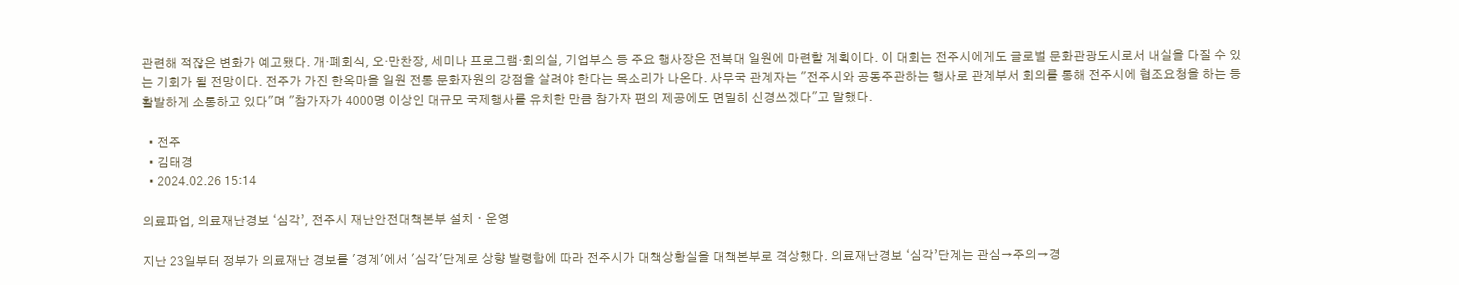관련해 적잖은 변화가 예고됐다. 개·폐회식, 오·만찬장, 세미나 프로그램·회의실, 기업부스 등 주요 행사장은 전북대 일원에 마련할 계획이다. 이 대회는 전주시에게도 글로벌 문화관광도시로서 내실을 다질 수 있는 기회가 될 전망이다. 전주가 가진 한옥마을 일원 전통 문화자원의 강점을 살려야 한다는 목소리가 나온다. 사무국 관계자는 "전주시와 공동주관하는 행사로 관계부서 회의를 통해 전주시에 협조요청을 하는 등 활발하게 소통하고 있다"며 "참가자가 4000명 이상인 대규모 국제행사를 유치한 만큼 참가자 편의 제공에도 면밀히 신경쓰겠다"고 말했다.

  • 전주
  • 김태경
  • 2024.02.26 15:14

의료파업, 의료재난경보 ‘심각’, 전주시 재난안전대책본부 설치ㆍ운영

지난 23일부터 정부가 의료재난 경보를 '경계'에서 '심각'단계로 상향 발령함에 따라 전주시가 대책상황실을 대책본부로 격상했다. 의료재난경보 ‘심각’단계는 관심→주의→경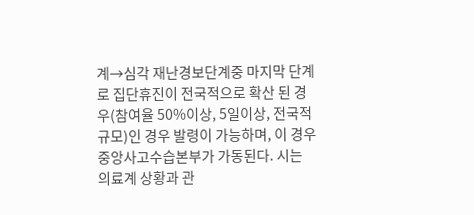계→심각 재난경보단계중 마지막 단계로 집단휴진이 전국적으로 확산 된 경우(참여율 50%이상, 5일이상, 전국적 규모)인 경우 발령이 가능하며, 이 경우 중앙사고수습본부가 가동된다. 시는 의료계 상황과 관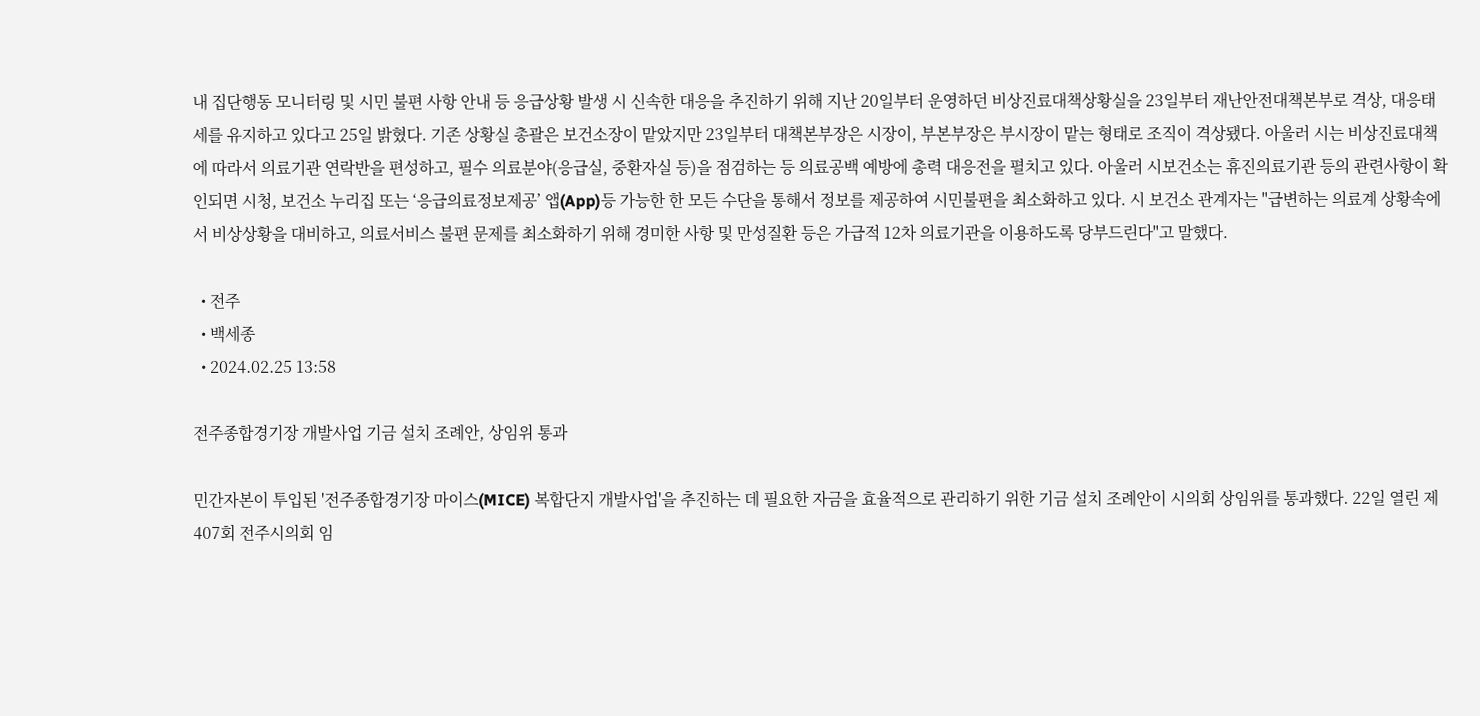내 집단행동 모니터링 및 시민 불편 사항 안내 등 응급상황 발생 시 신속한 대응을 추진하기 위해 지난 20일부터 운영하던 비상진료대책상황실을 23일부터 재난안전대책본부로 격상, 대응태세를 유지하고 있다고 25일 밝혔다. 기존 상황실 총괄은 보건소장이 맡았지만 23일부터 대책본부장은 시장이, 부본부장은 부시장이 맡는 형태로 조직이 격상됐다. 아울러 시는 비상진료대책에 따라서 의료기관 연락반을 편성하고, 필수 의료분야(응급실, 중환자실 등)을 점검하는 등 의료공백 예방에 총력 대응전을 펼치고 있다. 아울러 시보건소는 휴진의료기관 등의 관련사항이 확인되면 시청, 보건소 누리집 또는 ‘응급의료정보제공’ 앱(App)등 가능한 한 모든 수단을 통해서 정보를 제공하여 시민불편을 최소화하고 있다. 시 보건소 관계자는 "급변하는 의료계 상황속에서 비상상황을 대비하고, 의료서비스 불편 문제를 최소화하기 위해 경미한 사항 및 만성질환 등은 가급적 12차 의료기관을 이용하도록 당부드린다"고 말했다.

  • 전주
  • 백세종
  • 2024.02.25 13:58

전주종합경기장 개발사업 기금 설치 조례안, 상임위 통과

민간자본이 투입된 '전주종합경기장 마이스(MICE) 복합단지 개발사업'을 추진하는 데 필요한 자금을 효율적으로 관리하기 위한 기금 설치 조례안이 시의회 상임위를 통과했다. 22일 열린 제407회 전주시의회 임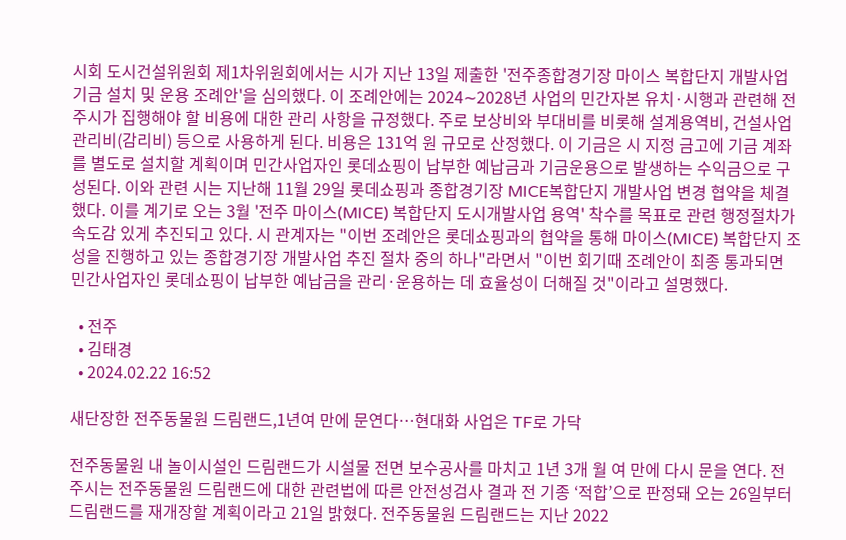시회 도시건설위원회 제1차위원회에서는 시가 지난 13일 제출한 '전주종합경기장 마이스 복합단지 개발사업기금 설치 및 운용 조례안'을 심의했다. 이 조례안에는 2024∼2028년 사업의 민간자본 유치·시행과 관련해 전주시가 집행해야 할 비용에 대한 관리 사항을 규정했다. 주로 보상비와 부대비를 비롯해 설계용역비, 건설사업관리비(감리비) 등으로 사용하게 된다. 비용은 131억 원 규모로 산정했다. 이 기금은 시 지정 금고에 기금 계좌를 별도로 설치할 계획이며 민간사업자인 롯데쇼핑이 납부한 예납금과 기금운용으로 발생하는 수익금으로 구성된다. 이와 관련 시는 지난해 11월 29일 롯데쇼핑과 종합경기장 MICE복합단지 개발사업 변경 협약을 체결했다. 이를 계기로 오는 3월 '전주 마이스(MICE) 복합단지 도시개발사업 용역' 착수를 목표로 관련 행정절차가 속도감 있게 추진되고 있다. 시 관계자는 "이번 조례안은 롯데쇼핑과의 협약을 통해 마이스(MICE) 복합단지 조성을 진행하고 있는 종합경기장 개발사업 추진 절차 중의 하나"라면서 "이번 회기때 조례안이 최종 통과되면 민간사업자인 롯데쇼핑이 납부한 예납금을 관리·운용하는 데 효율성이 더해질 것"이라고 설명했다.

  • 전주
  • 김태경
  • 2024.02.22 16:52

새단장한 전주동물원 드림랜드,1년여 만에 문연다⋯현대화 사업은 TF로 가닥

전주동물원 내 놀이시설인 드림랜드가 시설물 전면 보수공사를 마치고 1년 3개 월 여 만에 다시 문을 연다. 전주시는 전주동물원 드림랜드에 대한 관련법에 따른 안전성검사 결과 전 기종 ‘적합’으로 판정돼 오는 26일부터 드림랜드를 재개장할 계획이라고 21일 밝혔다. 전주동물원 드림랜드는 지난 2022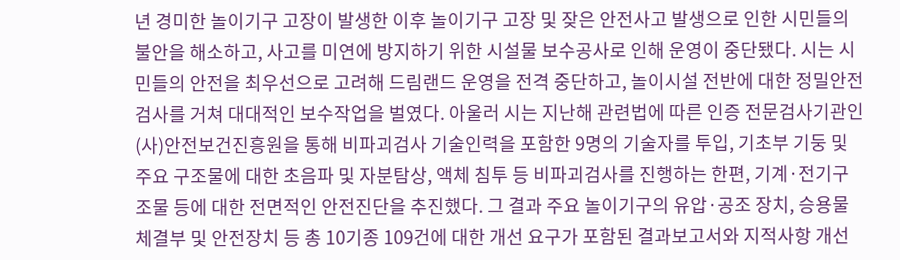년 경미한 놀이기구 고장이 발생한 이후 놀이기구 고장 및 잦은 안전사고 발생으로 인한 시민들의 불안을 해소하고, 사고를 미연에 방지하기 위한 시설물 보수공사로 인해 운영이 중단됐다. 시는 시민들의 안전을 최우선으로 고려해 드림랜드 운영을 전격 중단하고, 놀이시설 전반에 대한 정밀안전검사를 거쳐 대대적인 보수작업을 벌였다. 아울러 시는 지난해 관련법에 따른 인증 전문검사기관인 (사)안전보건진흥원을 통해 비파괴검사 기술인력을 포함한 9명의 기술자를 투입, 기초부 기둥 및 주요 구조물에 대한 초음파 및 자분탐상, 액체 침투 등 비파괴검사를 진행하는 한편, 기계·전기구조물 등에 대한 전면적인 안전진단을 추진했다. 그 결과 주요 놀이기구의 유압·공조 장치, 승용물 체결부 및 안전장치 등 총 10기종 109건에 대한 개선 요구가 포함된 결과보고서와 지적사항 개선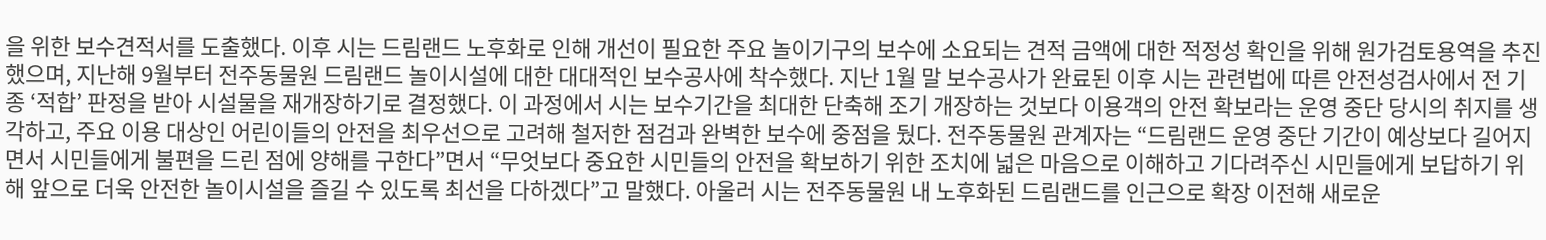을 위한 보수견적서를 도출했다. 이후 시는 드림랜드 노후화로 인해 개선이 필요한 주요 놀이기구의 보수에 소요되는 견적 금액에 대한 적정성 확인을 위해 원가검토용역을 추진했으며, 지난해 9월부터 전주동물원 드림랜드 놀이시설에 대한 대대적인 보수공사에 착수했다. 지난 1월 말 보수공사가 완료된 이후 시는 관련법에 따른 안전성검사에서 전 기종 ‘적합’ 판정을 받아 시설물을 재개장하기로 결정했다. 이 과정에서 시는 보수기간을 최대한 단축해 조기 개장하는 것보다 이용객의 안전 확보라는 운영 중단 당시의 취지를 생각하고, 주요 이용 대상인 어린이들의 안전을 최우선으로 고려해 철저한 점검과 완벽한 보수에 중점을 뒀다. 전주동물원 관계자는 “드림랜드 운영 중단 기간이 예상보다 길어지면서 시민들에게 불편을 드린 점에 양해를 구한다”면서 “무엇보다 중요한 시민들의 안전을 확보하기 위한 조치에 넓은 마음으로 이해하고 기다려주신 시민들에게 보답하기 위해 앞으로 더욱 안전한 놀이시설을 즐길 수 있도록 최선을 다하겠다”고 말했다. 아울러 시는 전주동물원 내 노후화된 드림랜드를 인근으로 확장 이전해 새로운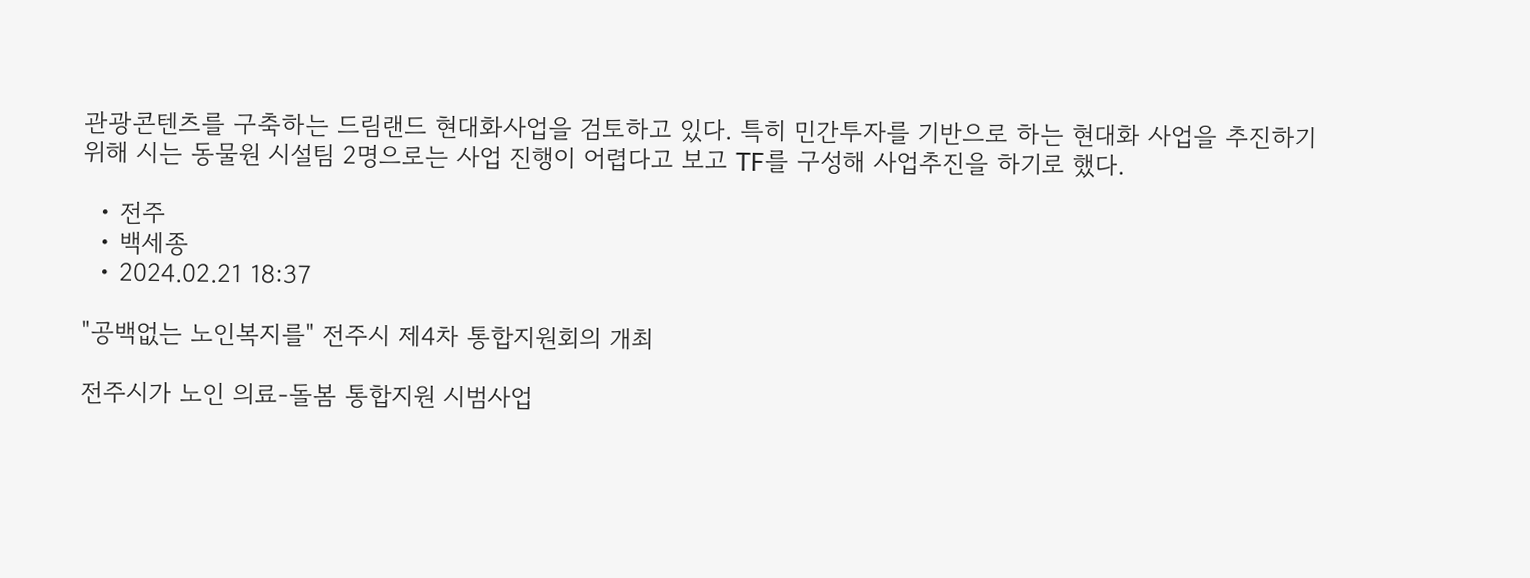관광콘텐츠를 구축하는 드림랜드 현대화사업을 검토하고 있다. 특히 민간투자를 기반으로 하는 현대화 사업을 추진하기위해 시는 동물원 시설팀 2명으로는 사업 진행이 어렵다고 보고 TF를 구성해 사업추진을 하기로 했다.

  • 전주
  • 백세종
  • 2024.02.21 18:37

"공백없는 노인복지를" 전주시 제4차 통합지원회의 개최

전주시가 노인 의료-돌봄 통합지원 시범사업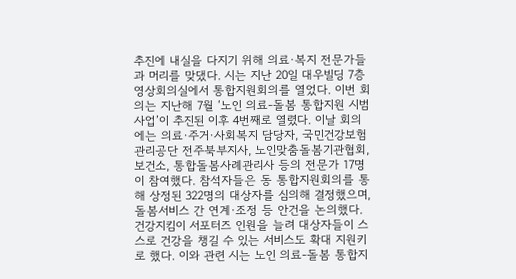추진에 내실을 다지기 위해 의료·복지 전문가들과 머리를 맞댔다. 시는 지난 20일 대우빌딩 7층 영상회의실에서 통합지원회의를 열었다. 이번 회의는 지난해 7월 ‘노인 의료-돌봄 통합지원 시범사업’이 추진된 이후 4번째로 열렸다. 이날 회의에는 의료·주거·사회복지 담당자, 국민건강보험관리공단 전주북부지사, 노인맞춤돌봄기관협회, 보건소, 통합돌봄사례관리사 등의 전문가 17명이 참여했다. 참석자들은 동 통합지원회의를 통해 상정된 322명의 대상자를 심의해 결정했으며, 돌봄서비스 간 연계·조정 등 안건을 논의했다. 건강지킴이 서포터즈 인원을 늘려 대상자들이 스스로 건강을 챙길 수 있는 서비스도 확대 지원키로 했다. 이와 관련 시는 노인 의료-돌봄 통합지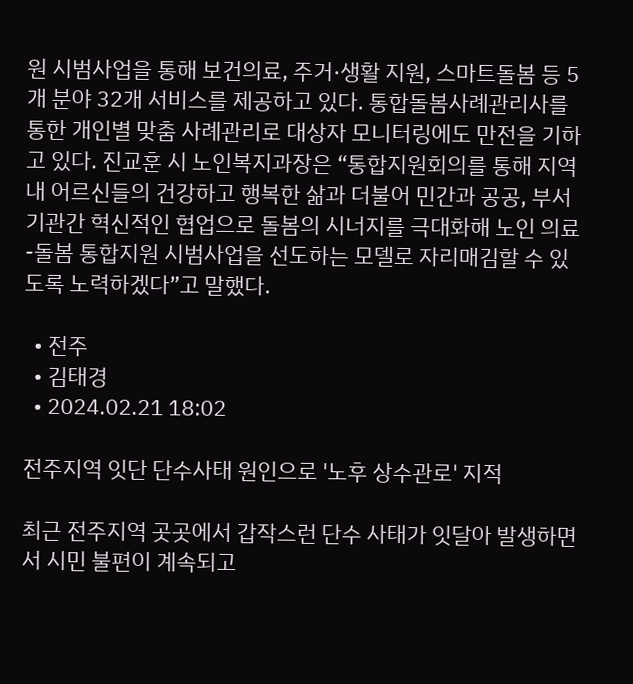원 시범사업을 통해 보건의료, 주거·생활 지원, 스마트돌봄 등 5개 분야 32개 서비스를 제공하고 있다. 통합돌봄사례관리사를 통한 개인별 맞춤 사례관리로 대상자 모니터링에도 만전을 기하고 있다. 진교훈 시 노인복지과장은 “통합지원회의를 통해 지역 내 어르신들의 건강하고 행복한 삶과 더불어 민간과 공공, 부서 기관간 혁신적인 협업으로 돌봄의 시너지를 극대화해 노인 의료-돌봄 통합지원 시범사업을 선도하는 모델로 자리매김할 수 있도록 노력하겠다”고 말했다.

  • 전주
  • 김태경
  • 2024.02.21 18:02

전주지역 잇단 단수사태 원인으로 '노후 상수관로' 지적

최근 전주지역 곳곳에서 갑작스런 단수 사태가 잇달아 발생하면서 시민 불편이 계속되고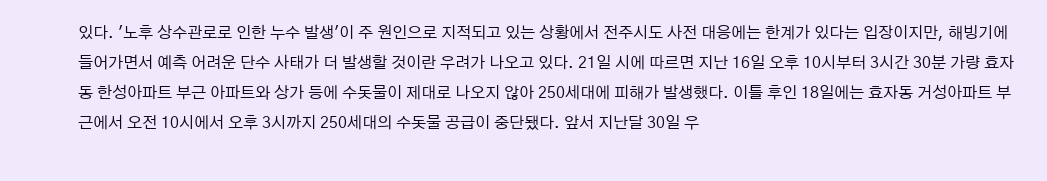있다. '노후 상수관로로 인한 누수 발생'이 주 원인으로 지적되고 있는 상황에서 전주시도 사전 대응에는 한계가 있다는 입장이지만, 해빙기에 들어가면서 예측 어려운 단수 사태가 더 발생할 것이란 우려가 나오고 있다. 21일 시에 따르면 지난 16일 오후 10시부터 3시간 30분 가량 효자동 한성아파트 부근 아파트와 상가 등에 수돗물이 제대로 나오지 않아 250세대에 피해가 발생했다. 이틀 후인 18일에는 효자동 거성아파트 부근에서 오전 10시에서 오후 3시까지 250세대의 수돗물 공급이 중단됐다. 앞서 지난달 30일 우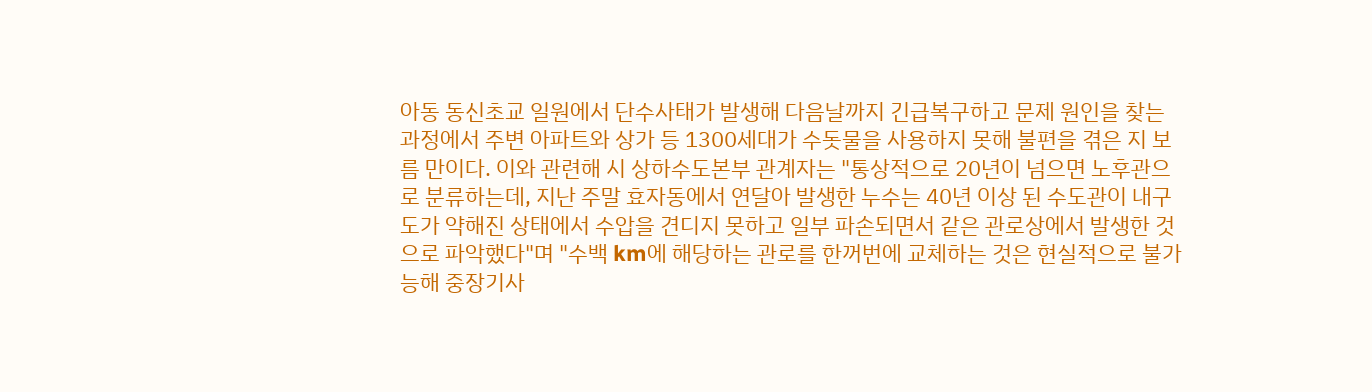아동 동신초교 일원에서 단수사태가 발생해 다음날까지 긴급복구하고 문제 원인을 찾는 과정에서 주변 아파트와 상가 등 1300세대가 수돗물을 사용하지 못해 불편을 겪은 지 보름 만이다. 이와 관련해 시 상하수도본부 관계자는 "통상적으로 20년이 넘으면 노후관으로 분류하는데, 지난 주말 효자동에서 연달아 발생한 누수는 40년 이상 된 수도관이 내구도가 약해진 상태에서 수압을 견디지 못하고 일부 파손되면서 같은 관로상에서 발생한 것으로 파악했다"며 "수백 km에 해당하는 관로를 한꺼번에 교체하는 것은 현실적으로 불가능해 중장기사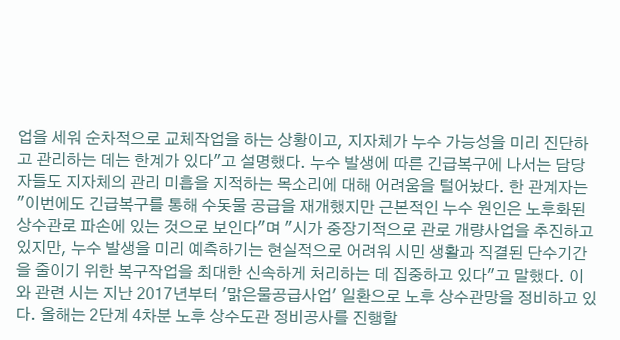업을 세워 순차적으로 교체작업을 하는 상황이고, 지자체가 누수 가능성을 미리 진단하고 관리하는 데는 한계가 있다"고 설명했다. 누수 발생에 따른 긴급복구에 나서는 담당자들도 지자체의 관리 미흡을 지적하는 목소리에 대해 어려움을 털어놨다. 한 관계자는 "이번에도 긴급복구를 통해 수돗물 공급을 재개했지만 근본적인 누수 원인은 노후화된 상수관로 파손에 있는 것으로 보인다"며 "시가 중장기적으로 관로 개량사업을 추진하고 있지만, 누수 발생을 미리 예측하기는 현실적으로 어려워 시민 생활과 직결된 단수기간을 줄이기 위한 복구작업을 최대한 신속하게 처리하는 데 집중하고 있다"고 말했다. 이와 관련 시는 지난 2017년부터 '맑은물공급사업' 일환으로 노후 상수관망을 정비하고 있다. 올해는 2단계 4차분 노후 상수도관 정비공사를 진행할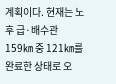계획이다. 현재는 노후 급·배수관 159㎞ 중 121㎞를 완료한 상태로 오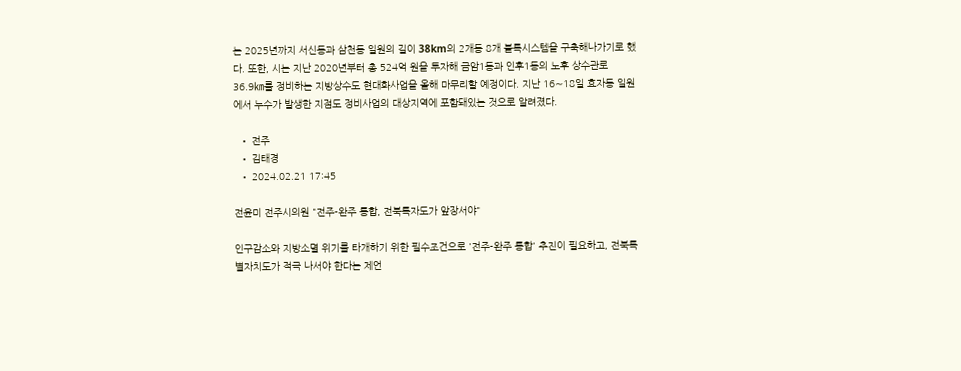는 2025년까지 서신동과 삼천동 일원의 길이 38km의 2개동 8개 블록시스템을 구축해나가기로 했다. 또한, 시는 지난 2020년부터 총 524억 원을 투자해 금암1동과 인후1동의 노후 상수관로 36.9㎞를 정비하는 지방상수도 현대화사업을 올해 마무리할 예정이다. 지난 16∼18일 효자동 일원에서 누수가 발생한 지점도 정비사업의 대상지역에 포함돼있는 것으로 알려졌다.

  • 전주
  • 김태경
  • 2024.02.21 17:45

전윤미 전주시의원 "전주-완주 통합, 전북특자도가 앞장서야"

인구감소와 지방소멸 위기를 타개하기 위한 필수조건으로 '전주-완주 통합' 추진이 필요하고, 전북특별자치도가 적극 나서야 한다는 제언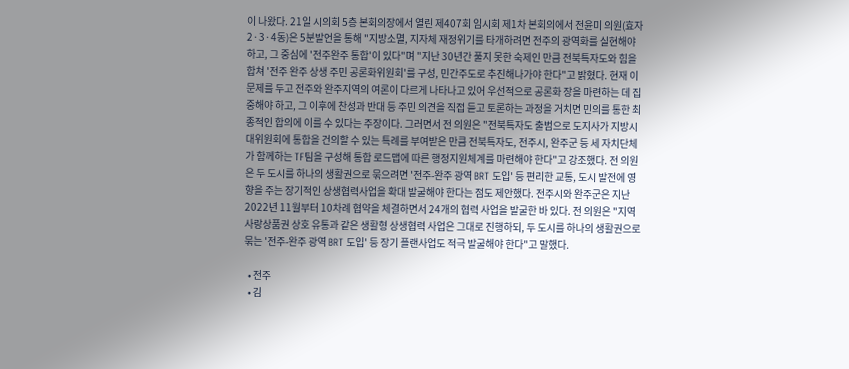이 나왔다. 21일 시의회 5층 본회의장에서 열린 제407회 임시회 제1차 본회의에서 전윤미 의원(효자2·3·4동)은 5분발언을 통해 "지방소멸, 지자체 재정위기를 타개하려면 전주의 광역화를 실현해야 하고, 그 중심에 '전주완주 통합'이 있다"며 "지난 30년간 풀지 못한 숙제인 만큼 전북특자도와 힘을 합쳐 '전주 완주 상생 주민 공론화위원회'를 구성, 민간주도로 추진해나가야 한다"고 밝혔다. 현재 이 문제를 두고 전주와 완주지역의 여론이 다르게 나타나고 있어 우선적으로 공론화 장을 마련하는 데 집중해야 하고, 그 이후에 찬성과 반대 등 주민 의견을 직접 듣고 토론하는 과정을 거치면 민의를 통한 최종적인 합의에 이를 수 있다는 주장이다. 그러면서 전 의원은 "전북특자도 출범으로 도지사가 지방시대위원회에 통합을 건의할 수 있는 특례를 부여받은 만큼 전북특자도, 전주시, 완주군 등 세 자치단체가 함께하는 TF팀을 구성해 통합 로드맵에 따른 행정지원체계를 마련해야 한다"고 강조했다. 전 의원은 두 도시를 하나의 생활권으로 묶으려면 '전주-완주 광역 BRT 도입' 등 편리한 교통, 도시 발전에 영향을 주는 장기적인 상생협력사업을 확대 발굴해야 한다는 점도 제안했다. 전주시와 완주군은 지난 2022년 11월부터 10차례 협약을 체결하면서 24개의 협력 사업을 발굴한 바 있다. 전 의원은 "지역사랑상품권 상호 유통과 같은 생활형 상생협력 사업은 그대로 진행하되, 두 도시를 하나의 생활권으로 묶는 '전주-완주 광역 BRT 도입' 등 장기 플랜사업도 적극 발굴해야 한다"고 말했다.

  • 전주
  • 김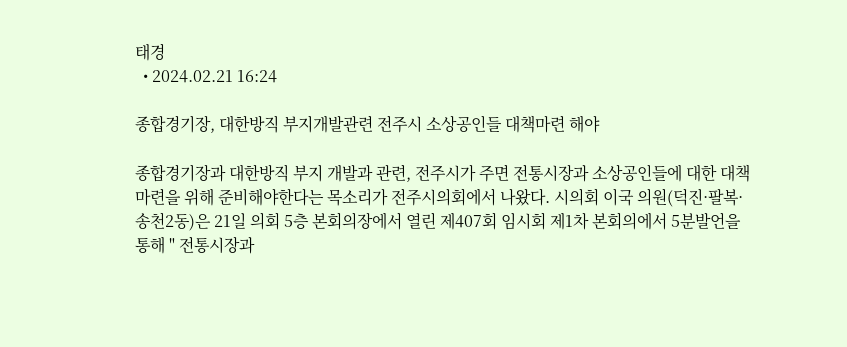태경
  • 2024.02.21 16:24

종합경기장, 대한방직 부지개발관련 전주시 소상공인들 대책마련 해야

종합경기장과 대한방직 부지 개발과 관련, 전주시가 주면 전통시장과 소상공인들에 대한 대책마련을 위해 준비해야한다는 목소리가 전주시의회에서 나왔다. 시의회 이국 의원(덕진·팔복·송천2동)은 21일 의회 5층 본회의장에서 열린 제407회 임시회 제1차 본회의에서 5분발언을 통해 " 전통시장과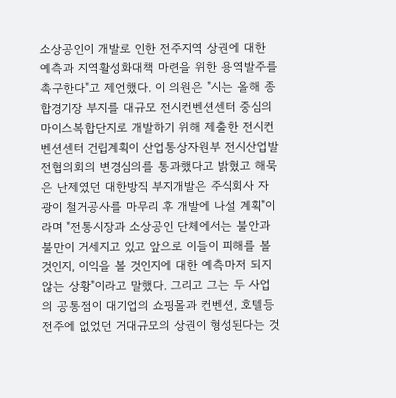소상공인이 개발로 인한 전주지역 상권에 대한 예측과 지역활성화대책 마련을 위한 용역발주를 촉구한다"고 제언했다. 이 의원은 "시는 올해 종합경기장 부지를 대규모 전시컨벤션센터 중심의 마이스복합단지로 개발하기 위해 제출한 전시컨벤션센터 건립계획이 산업통상자원부 전시산업발전협의회의 변경심의를 통과했다고 밝혔고 해묵은 난제였던 대한방직 부지개발은 주식회사 자광이 철거공사를 마무리 후 개발에 나설 계획"이라며 "전통시장과 소상공인 단체에서는 불안과 불만이 거세지고 있고 앞으로 이들이 피해를 볼 것인지, 이익을 볼 것인지에 대한 예측마저 되지 않는 상황"이라고 말했다. 그리고 그는 두 사업의 공통점이 대기업의 쇼핑몰과 컨벤션, 호텔등 전주에 없었던 거대규모의 상권이 형성된다는 것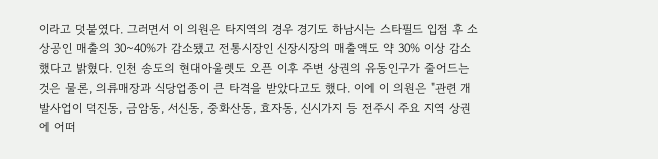이라고 덧붙였다. 그러면서 이 의원은 타지역의 경우 경기도 하남시는 스타필드 입점 후 소상공인 매출의 30~40%가 감소됐고 전통시장인 신장시장의 매출액도 약 30% 이상 감소했다고 밝혔다. 인천 송도의 현대아울렛도 오픈 이후 주변 상권의 유동인구가 줄어드는 것은 물론, 의류매장과 식당업종이 큰 타격을 받았다고도 했다. 이에 이 의원은 "관련 개발사업이 덕진동, 금암동, 서신동, 중화산동, 효자동, 신시가지 등 전주시 주요 지역 상권에 어떠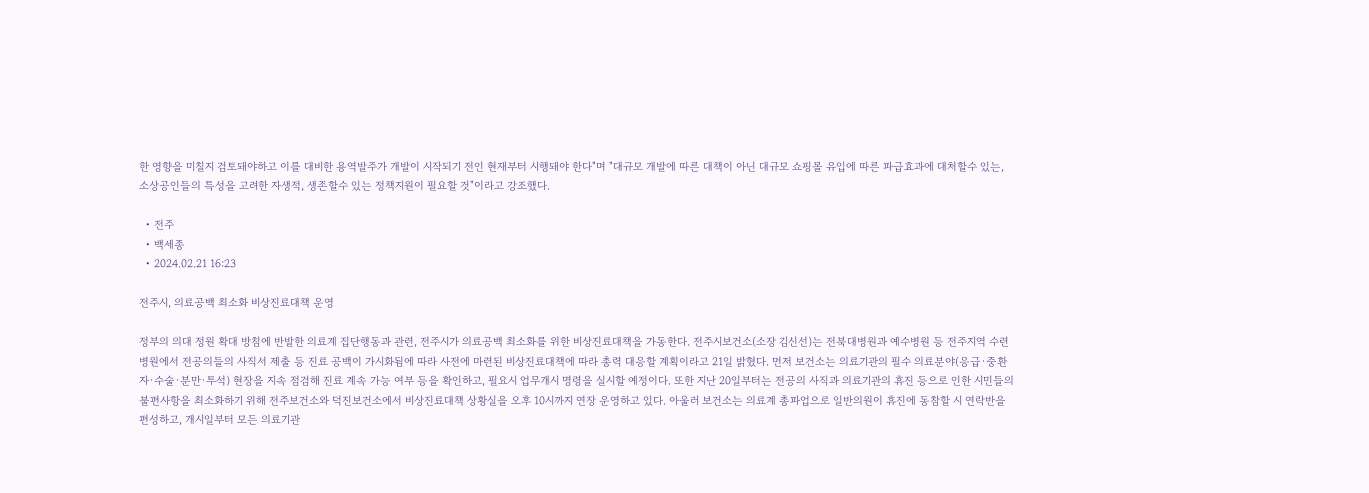한 영향을 미칠지 검토돼야하고 이를 대비한 용역발주가 개발이 시작되기 전인 현재부터 시행돼야 한다"며 "대규모 개발에 따른 대책이 아닌 대규모 쇼핑몰 유입에 따른 파급효과에 대처할수 있는, 소상공인들의 특성을 고려한 자생적, 생존할수 있는 정책지원이 필요할 것"이라고 강조했다.

  • 전주
  • 백세종
  • 2024.02.21 16:23

전주시, 의료공백 최소화 비상진료대책 운영

정부의 의대 정원 확대 방침에 반발한 의료계 집단행동과 관련, 전주시가 의료공백 최소화를 위한 비상진료대책을 가동한다. 전주시보건소(소장 김신선)는 전북대병원과 예수병원 등 전주지역 수련병원에서 전공의들의 사직서 제출 등 진료 공백이 가시화됨에 따라 사전에 마련된 비상진료대책에 따라 총력 대응할 계획이라고 21일 밝혔다. 먼저 보건소는 의료기관의 필수 의료분야(응급·중환자·수술·분만·투석) 현장을 지속 점검해 진료 계속 가능 여부 등을 확인하고, 필요시 업무개시 명령을 실시할 예정이다. 또한 지난 20일부터는 전공의 사직과 의료기관의 휴진 등으로 인한 시민들의 불편사항을 최소화하기 위해 전주보건소와 덕진보건소에서 비상진료대책 상황실을 오후 10시까지 연장 운영하고 있다. 아울러 보건소는 의료계 총파업으로 일반의원이 휴진에 동참할 시 연락반을 편성하고, 개시일부터 모든 의료기관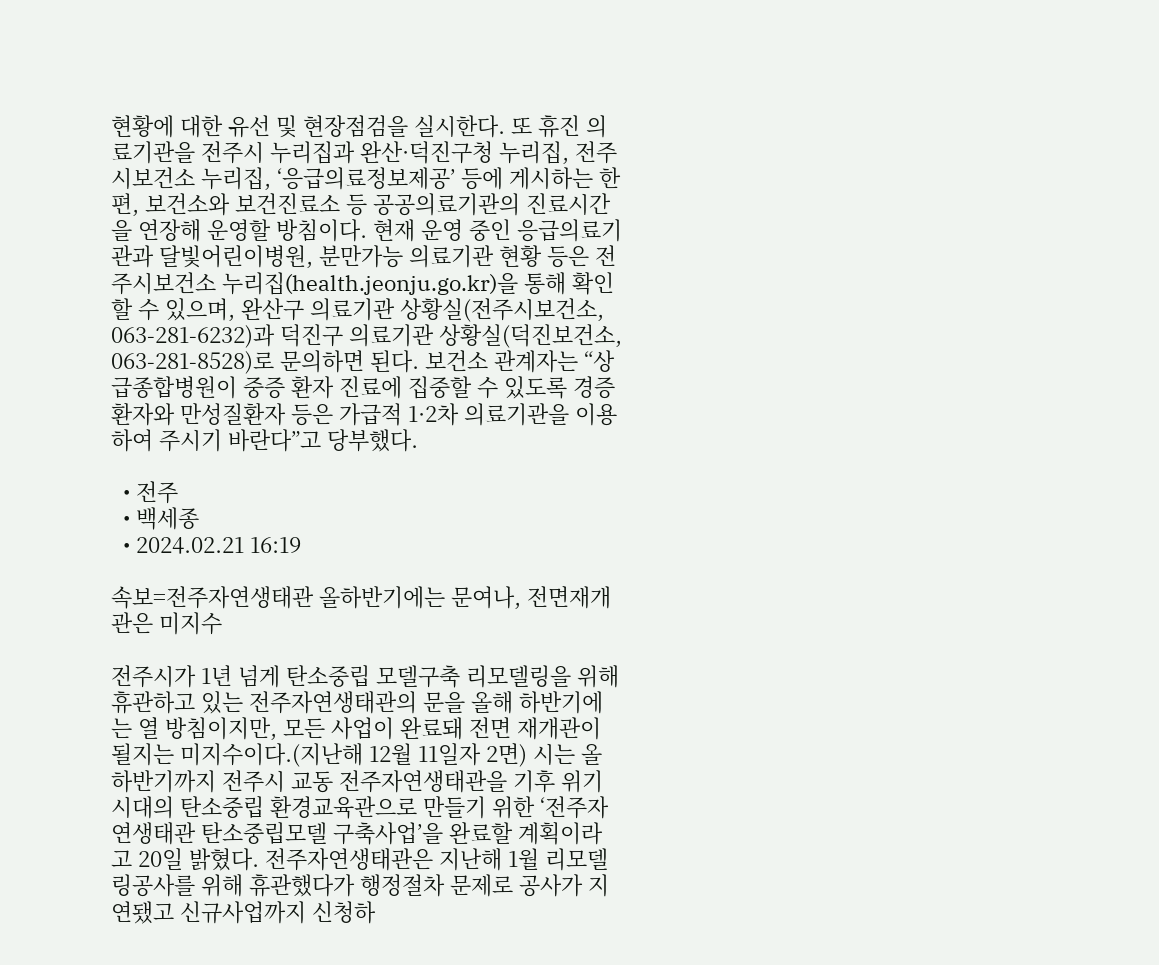현황에 대한 유선 및 현장점검을 실시한다. 또 휴진 의료기관을 전주시 누리집과 완산·덕진구청 누리집, 전주시보건소 누리집, ‘응급의료정보제공’ 등에 게시하는 한편, 보건소와 보건진료소 등 공공의료기관의 진료시간을 연장해 운영할 방침이다. 현재 운영 중인 응급의료기관과 달빛어린이병원, 분만가능 의료기관 현황 등은 전주시보건소 누리집(health.jeonju.go.kr)을 통해 확인할 수 있으며, 완산구 의료기관 상황실(전주시보건소, 063-281-6232)과 덕진구 의료기관 상황실(덕진보건소, 063-281-8528)로 문의하면 된다. 보건소 관계자는 “상급종합병원이 중증 환자 진료에 집중할 수 있도록 경증환자와 만성질환자 등은 가급적 1·2차 의료기관을 이용하여 주시기 바란다”고 당부했다.

  • 전주
  • 백세종
  • 2024.02.21 16:19

속보=전주자연생태관 올하반기에는 문여나, 전면재개관은 미지수

전주시가 1년 넘게 탄소중립 모델구축 리모델링을 위해 휴관하고 있는 전주자연생태관의 문을 올해 하반기에는 열 방침이지만, 모든 사업이 완료돼 전면 재개관이 될지는 미지수이다.(지난해 12월 11일자 2면) 시는 올 하반기까지 전주시 교동 전주자연생태관을 기후 위기 시대의 탄소중립 환경교육관으로 만들기 위한 ‘전주자연생태관 탄소중립모델 구축사업’을 완료할 계획이라고 20일 밝혔다. 전주자연생태관은 지난해 1월 리모델링공사를 위해 휴관했다가 행정절차 문제로 공사가 지연됐고 신규사업까지 신청하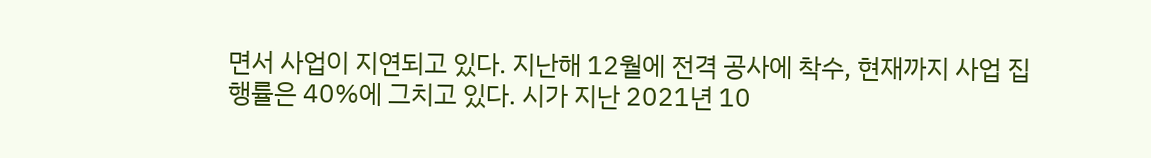면서 사업이 지연되고 있다. 지난해 12월에 전격 공사에 착수, 현재까지 사업 집행률은 40%에 그치고 있다. 시가 지난 2021년 10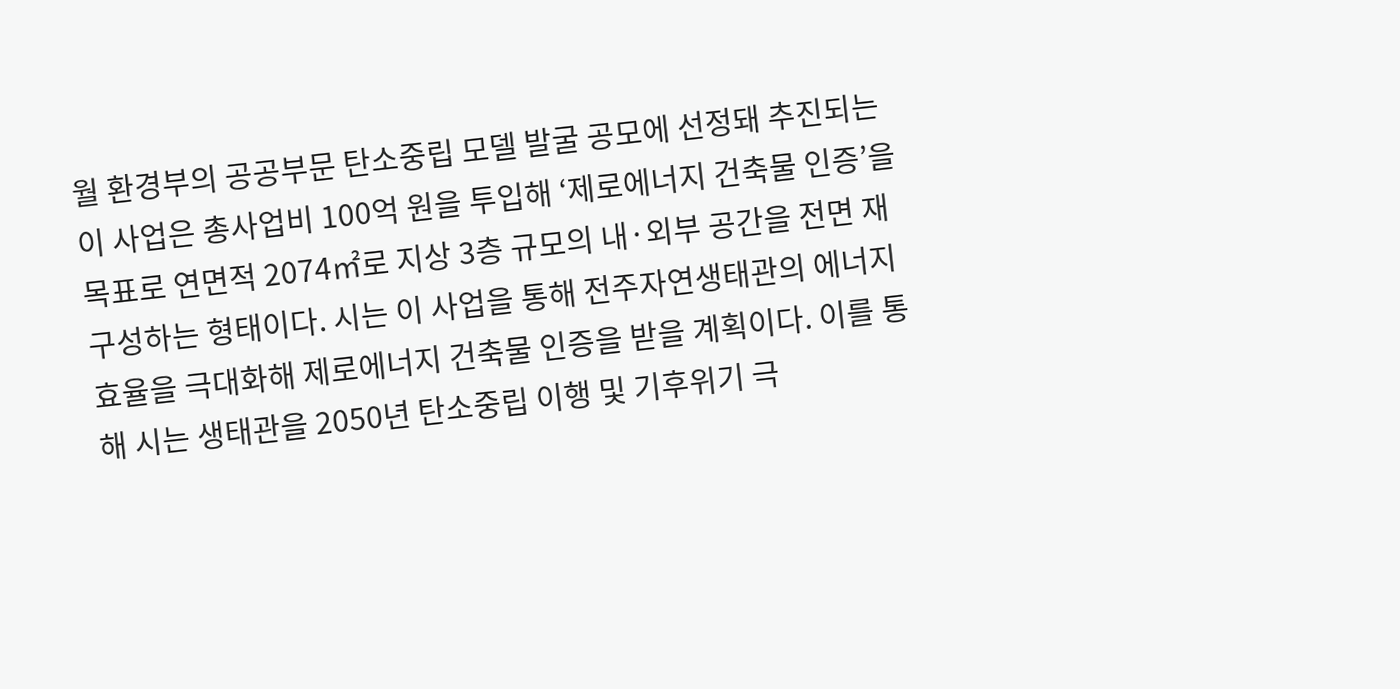월 환경부의 공공부문 탄소중립 모델 발굴 공모에 선정돼 추진되는 이 사업은 총사업비 100억 원을 투입해 ‘제로에너지 건축물 인증’을 목표로 연면적 2074㎡로 지상 3층 규모의 내·외부 공간을 전면 재구성하는 형태이다. 시는 이 사업을 통해 전주자연생태관의 에너지효율을 극대화해 제로에너지 건축물 인증을 받을 계획이다. 이를 통해 시는 생태관을 2050년 탄소중립 이행 및 기후위기 극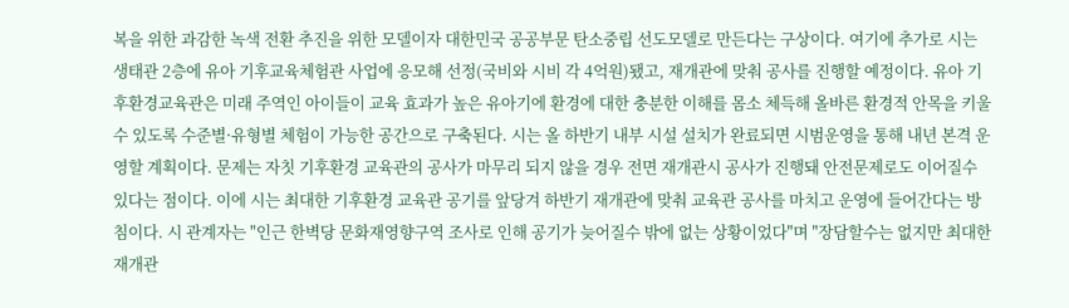복을 위한 과감한 녹색 전환 추진을 위한 모델이자 대한민국 공공부문 탄소중립 선도모델로 만든다는 구상이다. 여기에 추가로 시는 생태관 2층에 유아 기후교육체험관 사업에 응모해 선정(국비와 시비 각 4억원)됐고, 재개관에 맞춰 공사를 진행할 예정이다. 유아 기후환경교육관은 미래 주역인 아이들이 교육 효과가 높은 유아기에 환경에 대한 충분한 이해를 몸소 체득해 올바른 환경적 안목을 키울 수 있도록 수준별·유형별 체험이 가능한 공간으로 구축된다. 시는 올 하반기 내부 시설 설치가 완료되면 시범운영을 통해 내년 본격 운영할 계획이다. 문제는 자칫 기후환경 교육관의 공사가 마무리 되지 않을 경우 전면 재개관시 공사가 진행돼 안전문제로도 이어질수 있다는 점이다. 이에 시는 최대한 기후환경 교육관 공기를 앞당겨 하반기 재개관에 맞춰 교육관 공사를 마치고 운영에 들어간다는 방침이다. 시 관계자는 "인근 한벽당 문화재영향구역 조사로 인해 공기가 늦어질수 밖에 없는 상황이었다"며 "장담할수는 없지만 최대한 재개관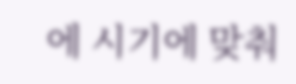에 시기에 맞춰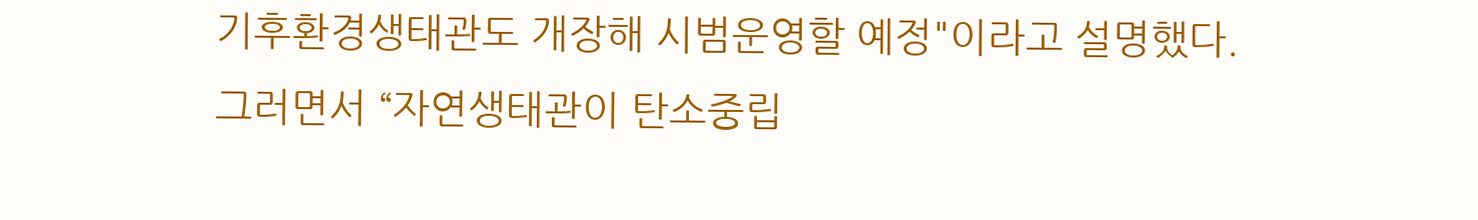기후환경생태관도 개장해 시범운영할 예정"이라고 설명했다. 그러면서 “자연생태관이 탄소중립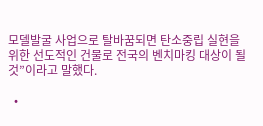모델발굴 사업으로 탈바꿈되면 탄소중립 실현을 위한 선도적인 건물로 전국의 벤치마킹 대상이 될 것”이라고 말했다.

  •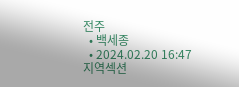전주
  • 백세종
  • 2024.02.20 16:47
지역섹션